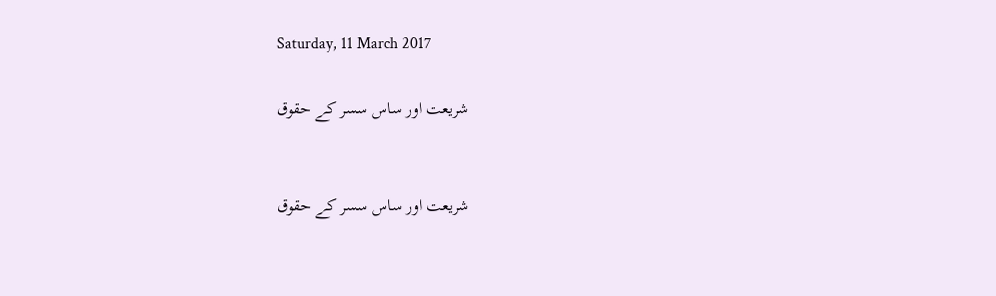Saturday, 11 March 2017

شریعت اور ساس سسر کے حقوق


شریعت اور ساس سسر کے حقوق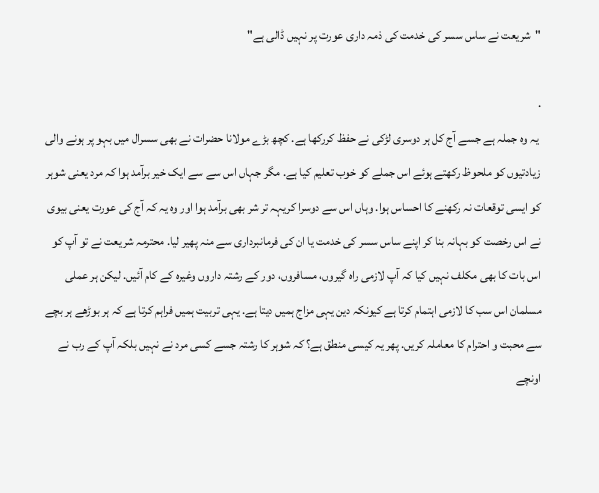"شریعت نے ساس سسر کی خدمت کی ذمہ داری عورت پر نہیں ڈالی ہے"

.
 یہ وہ جملہ ہے جسے آج کل ہر دوسری لڑکی نے حفظ کررکھا ہے. کچھ بڑے مولانا حضرات نے بھی سسرال میں بہو پر ہونے والی زیادتیوں کو ملحوظ رکھتے ہوئے اس جملے کو خوب تعلیم کیا ہے. مگر جہاں اس سے سے ایک خیر برآمد ہوا کہ مرد یعنی شوہر کو ایسی توقعات نہ رکھنے کا احساس ہوا. وہاں اس سے دوسرا کریہہ تر شر بھی برآمد ہوا اور وہ یہ کہ آج کی عورت یعنی بیوی نے اس رخصت کو بہانہ بنا کر اپنے ساس سسر کی خدمت یا ان کی فرمانبرداری سے منہ پھیر لیا. محترمہ شریعت نے تو آپ کو اس بات کا بھی مکلف نہیں کیا کہ آپ لازمی راہ گیروں، مسافروں، دور کے رشتہ داروں وغیرہ کے کام آئیں. لیکن ہر عملی مسلمان اس سب کا لازمی اہتمام کرتا ہے کیونکہ دین یہی مزاج ہمیں دیتا ہے. یہی تربیت ہمیں فراہم کرتا ہے کہ ہر بوڑھے ہر بچے سے محبت و احترام کا معاملہ کریں. پھر یہ کیسی منطق ہے؟ کہ شوہر کا رشتہ جسے کسی مرد نے نہیں بلکہ آپ کے رب نے اونچے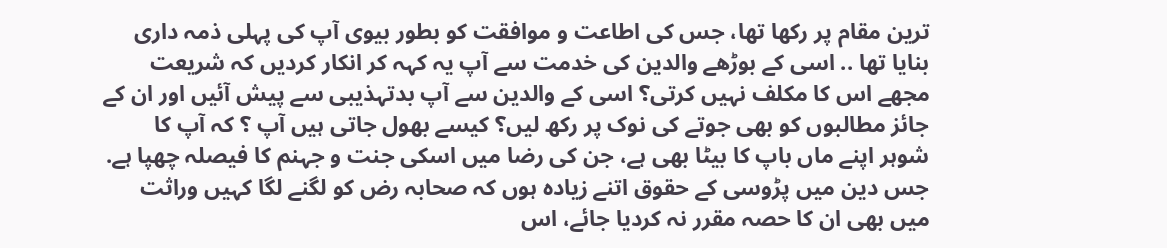ترین مقام پر رکھا تھا، جس کی اطاعت و موافقت کو بطور بیوی آپ کی پہلی ذمہ داری بنایا تھا .. اسی کے بوڑھے والدین کی خدمت سے آپ یہ کہہ کر انکار کردیں کہ شریعت مجھے اس کا مکلف نہیں کرتی؟ اسی کے والدین سے آپ بدتہذیبی سے پیش آئیں اور ان کے جائز مطالبوں کو بھی جوتے کی نوک پر رکھ لیں؟ کیسے بھول جاتی ہیں آپ ؟ کہ آپ کا شوہر اپنے ماں باپ کا بیٹا بھی ہے، جن کی رضا میں اسکی جنت و جہنم کا فیصلہ چھپا ہے.  جس دین میں پڑوسی کے حقوق اتنے زیادہ ہوں کہ صحابہ رض کو لگنے لگا کہیں وراثت میں بھی ان کا حصہ مقرر نہ کردیا جائے، اس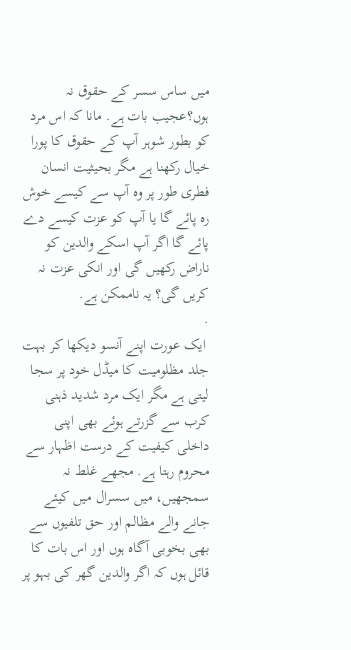میں ساس سسر کے حقوق نہ ہوں؟عجیب بات ہے. مانا کہ اس مرد کو بطور شوہر آپ کے حقوق کا پورا خیال رکھنا ہے مگر بحیثیت انسان فطری طور پر وہ آپ سے کیسے خوش رہ پائے گا یا آپ کو عزت کیسے دے پائے گا اگر آپ اسکے والدین کو ناراض رکھیں گی اور انکی عزت نہ کریں گی؟ یہ ناممکن ہے.
.
 ایک عورت اپنے آنسو دیکھا کر بہت جلد مظلومیت کا میڈل خود پر سجا لیتی ہے مگر ایک مرد شدید ذہنی کرب سے گزرتے ہوئے بھی اپنی داخلی کیفیت کے درست اظہار سے محروم رہتا ہے. مجھے غلط نہ سمجھیں، میں سسرال میں کیئے جانے والے مظالم اور حق تلفیوں سے بھی بخوبی آگاہ ہوں اور اس بات کا قائل ہوں کہ اگر والدین گھر کی بہو پر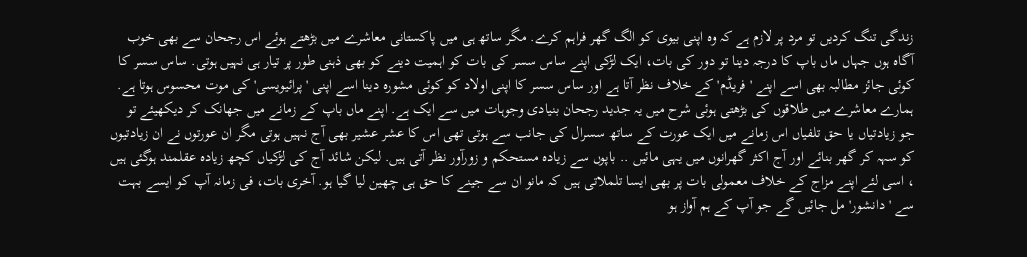زندگی تنگ کردیں تو مرد پر لازم ہے کہ وہ اپنی بیوی کو الگ گھر فراہم کرے. مگر ساتھ ہی میں پاکستانی معاشرے میں بڑھتے ہوئے اس رجحان سے بھی خوب آگاہ ہوں جہاں ماں باپ کا درجہ دینا تو دور کی بات، ایک لڑکی اپنے ساس سسر کی بات کو اہمیت دینے کو بھی ذہنی طور پر تیار ہی نہیں ہوتی. ساس سسر کا کوئی جائز مطالبہ بھی اسے اپنے 'فریڈم' کے خلاف نظر آتا ہے اور ساس سسر کا اپنی اولاد کو کوئی مشورہ دینا اسے اپنی 'پرائیویسی' کی موت محسوس ہوتا ہے. ہمارے معاشرے میں طلاقوں کی بڑھتی ہوئی شرح میں یہ جدید رجحان بنیادی وجوہات میں سے ایک ہے. اپنے ماں باپ کے زمانے میں جھانک کر دیکھیئے تو جو زیادتیاں یا حق تلفیاں اس زمانے میں ایک عورت کے ساتھ سسرال کی جانب سے ہوتی تھی اس کا عشر عشیر بھی آج نہیں ہوتی مگر ان عورتوں نے ان زیادتیوں کو سہہ کر گھر بنائے اور آج اکثر گھرانوں میں یہی مائیں .. باپوں سے زیادہ مستحکم و زورآور نظر آتی ہیں. لیکن شائد آج کی لڑکیاں کچھ زیادہ عقلمند ہوگئی ہیں ، اسی لئے اپنے مزاج کے خلاف معمولی بات پر بھی ایسا تلملاتی ہیں کہ مانو ان سے جینے کا حق ہی چھین لیا گیا ہو. آخری بات، فی زمانہ آپ کو ایسے بہت سے 'دانشور' مل جائیں گے جو آپ کے ہم آواز ہو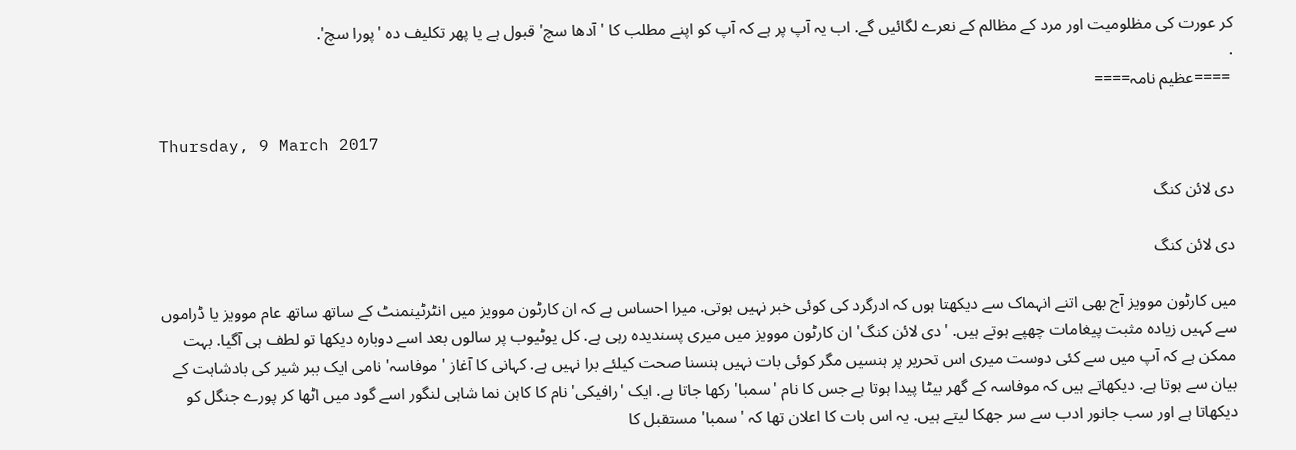کر عورت کی مظلومیت اور مرد کے مظالم کے نعرے لگائیں گے. اب یہ آپ پر ہے کہ آپ کو اپنے مطلب کا 'آدھا سچ' قبول ہے یا پھر تکلیف دہ 'پورا سچ'.
.
 ====عظیم نامہ====

Thursday, 9 March 2017

دی لائن کنگ

دی لائن کنگ

میں کارٹون موویز آج بھی اتنے انہماک سے دیکھتا ہوں کہ ادرگرد کی کوئی خبر نہیں ہوتی. میرا احساس ہے کہ ان کارٹون موویز میں انٹرٹینمنٹ کے ساتھ ساتھ عام موویز یا ڈراموں سے کہیں زیادہ مثبت پیغامات چھپے ہوتے ہیں. 'دی لائن کنگ' ان کارٹون موویز میں میری پسندیدہ رہی ہے. کل یوٹیوب پر سالوں بعد اسے دوبارہ دیکھا تو لطف ہی آگیا. بہت ممکن ہے کہ آپ میں سے کئی دوست میری اس تحریر پر ہنسیں مگر کوئی بات نہیں ہنسنا صحت کیلئے برا نہیں ہے. کہانی کا آغاز 'موفاسہ' نامی ایک ببر شیر کی بادشاہت کے بیان سے ہوتا ہے. دیکھاتے ہیں کہ موفاسہ کے گھر بیٹا پیدا ہوتا ہے جس کا نام 'سمبا' رکھا جاتا ہے. ایک 'رافیکی' نام کا کاہن نما شاہی لنگور اسے گود میں اٹھا کر پورے جنگل کو دیکھاتا ہے اور سب جانور ادب سے سر جھکا لیتے ہیں. یہ اس بات کا اعلان تھا کہ 'سمبا' مستقبل کا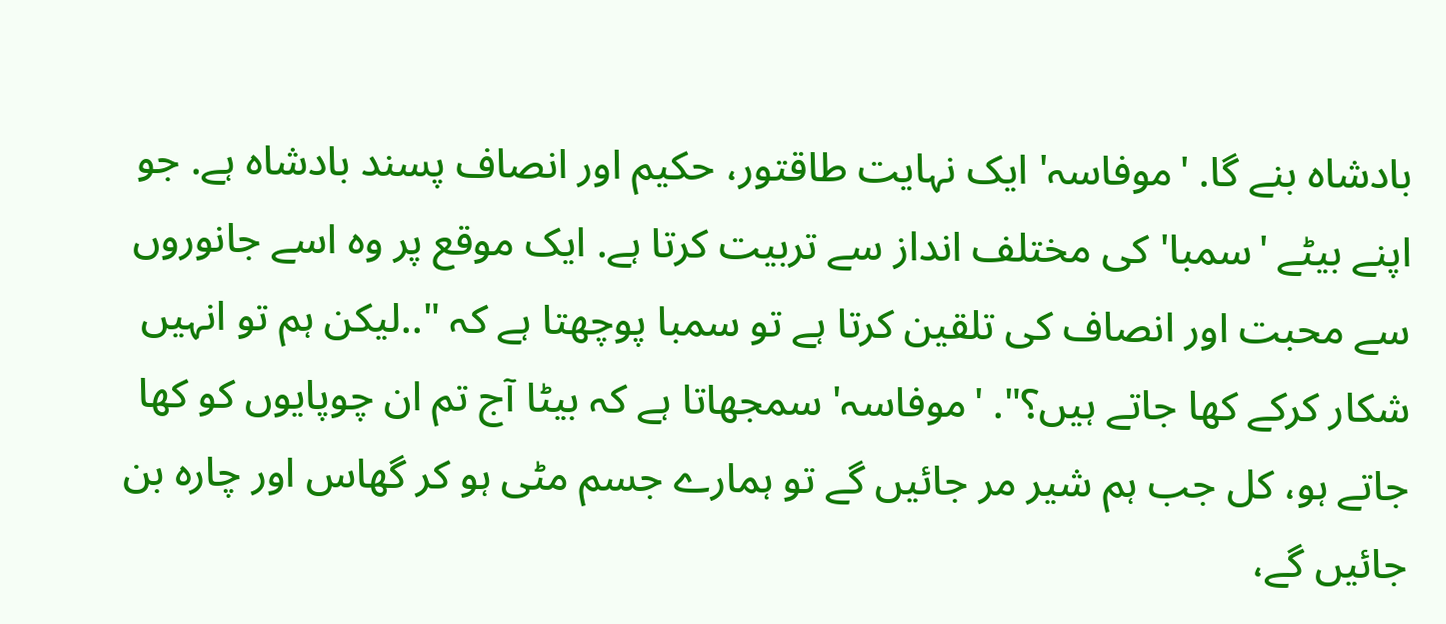بادشاہ بنے گا. 'موفاسہ' ایک نہایت طاقتور، حکیم اور انصاف پسند بادشاہ ہے. جو اپنے بیٹے 'سمبا' کی مختلف انداز سے تربیت کرتا ہے. ایک موقع پر وہ اسے جانوروں سے محبت اور انصاف کی تلقین کرتا ہے تو سمبا پوچھتا ہے کہ "..لیکن ہم تو انہیں شکار کرکے کھا جاتے ہیں؟". 'موفاسہ' سمجھاتا ہے کہ بیٹا آج تم ان چوپایوں کو کھا جاتے ہو، کل جب ہم شیر مر جائیں گے تو ہمارے جسم مٹی ہو کر گھاس اور چارہ بن جائیں گے،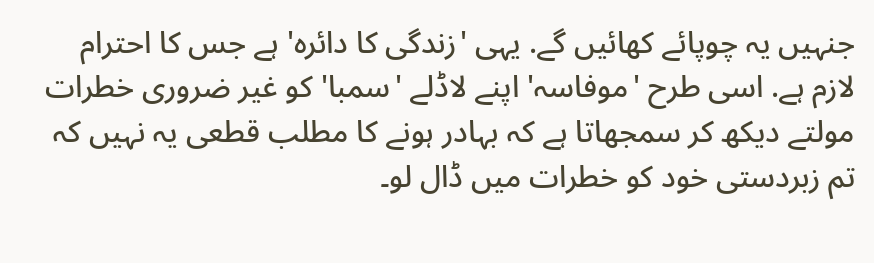جنہیں یہ چوپائے کھائیں گے. یہی 'زندگی کا دائرہ' ہے جس کا احترام لازم ہے. اسی طرح 'موفاسہ' اپنے لاڈلے 'سمبا' کو غیر ضروری خطرات مولتے دیکھ کر سمجھاتا ہے کہ بہادر ہونے کا مطلب قطعی یہ نہیں کہ تم زبردستی خود کو خطرات میں ڈال لو۔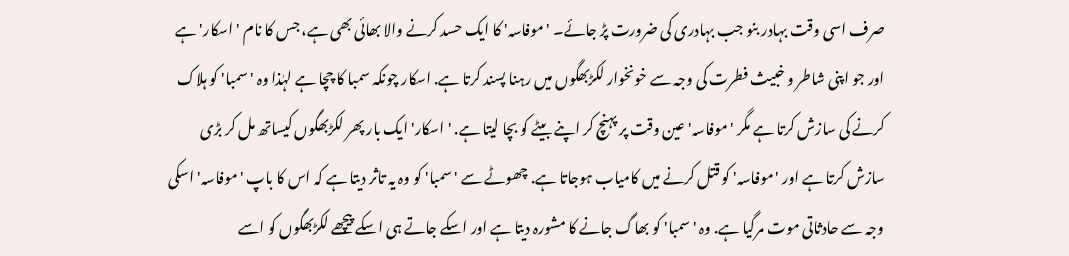صرف اسی وقت بہادر بنو جب بہادری کی ضرورت پڑ جائے۔ 'موفاسہ' کا ایک حسد کرنے والا بھائی بھی ہے، جس کا نام 'اسکار' ہے اور جو اپنی شاطر و خبیث فطرت کی وجہ سے خونخوار لکڑبھگوں میں رہنا پسند کرتا ہے. اسکار چونکہ سمبا کا چچا ہے لہٰذا وہ 'سمبا' کو ہلاک کرنے کی سازش کرتا ہے مگر 'موفاسہ' عین وقت پر پہنچ کر اپنے بیٹے کو بچا لیتا ہے. 'اسکار' ایک بار پھر لکڑبھگوں کیساتھ مل کر بڑی سازش کرتا ہے اور 'موفاسہ' کو قتل کرنے میں کامیاب ہوجاتا ہے. چھوٹے سے 'سمبا' کو وہ یہ تاثر دیتا ہے کہ اس کا باپ 'موفاسہ' اسکی وجہ سے حادثاتی موت مرگیا ہے. وہ 'سمبا' کو بھاگ جانے کا مشورہ دیتا ہے اور اسکے جاتے ہی اسکے پیچھے لکڑبھگوں کو اسے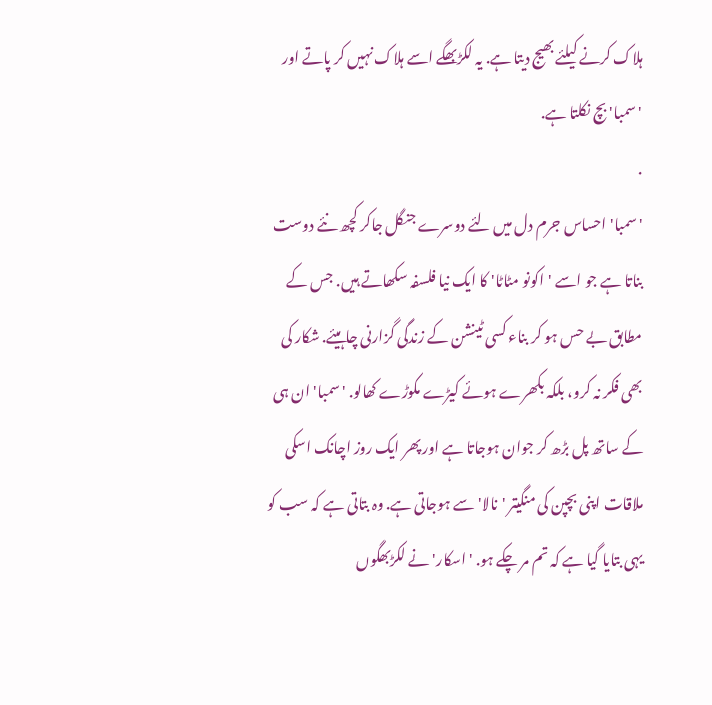ہلاک کرنے کیلئے بھیج دیتا ہے. یہ لکڑبھگے اسے ہلاک نہیں کر پاتے اور 'سمبا' بچ نکلتا ہے.
.
'سمبا' احساس جرم دل میں لئے دوسرے جنگل جاکر کچھ نئے دوست بناتا ہے جو اسے 'اکونو مٹاٹا' کا ایک نیا فلسفہ سکھاتے ہیں. جس کے مطابق بے حس ہو کر بناء کسی ٹینشن کے زندگی گزارنی چاہیئے. شکار کی بھی فکر نہ کرو، بلکہ بکھرے ہوئے کیڑے مکوڑے کھالو. 'سمبا' ان ہی کے ساتھ پل بڑھ کر جوان ہوجاتا ہے اور پھر ایک روز اچانک اسکی ملاقات اپنی بچپن کی منگیتر 'نالا' سے ہوجاتی ہے. وہ بتاتی ہے کہ سب کو یہی بتایا گیا ہے کہ تم مر چکے ہو. 'اسکار' نے لکڑبھگوں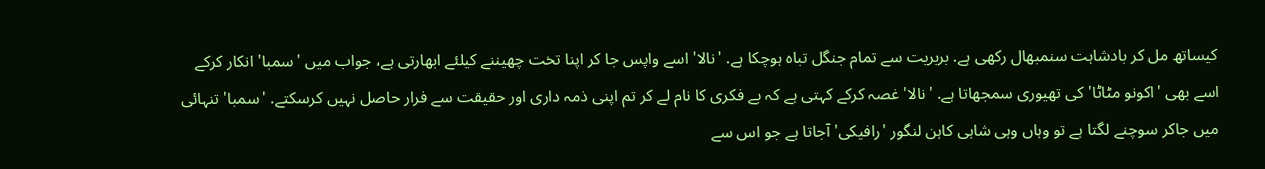کیساتھ مل کر بادشاہت سنمبھال رکھی ہے. بربریت سے تمام جنگل تباہ ہوچکا ہے. 'نالا' اسے واپس جا کر اپنا تخت چھیننے کیلئے ابھارتی ہے، جواب میں 'سمبا' انکار کرکے اسے بھی 'اکونو مٹاٹا' کی تھیوری سمجھاتا ہے. 'نالا' غصہ کرکے کہتی ہے کہ بے فکری کا نام لے کر تم اپنی ذمہ داری اور حقیقت سے فرار حاصل نہیں کرسکتے. 'سمبا' تنہائی میں جاکر سوچنے لگتا ہے تو وہاں وہی شاہی کاہن لنگور 'رافیکی' آجاتا ہے جو اس سے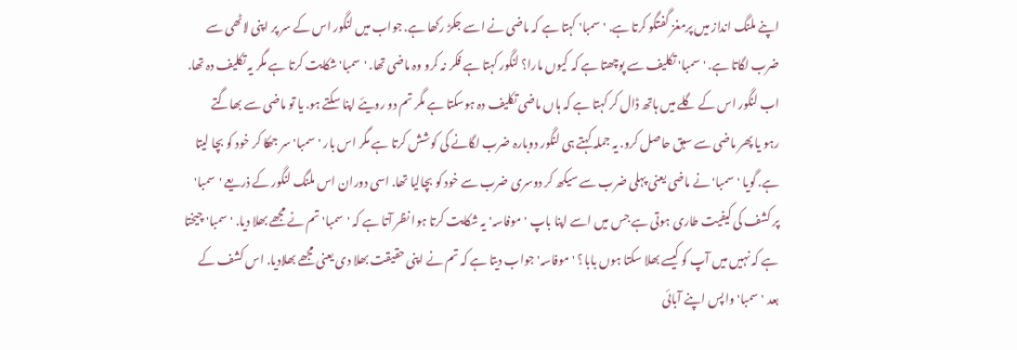اپنے ملنگ انداز میں پرمغز گفتگو کرتا ہے. 'سمبا' کہتا ہے کہ ماضی نے اسے جکڑ رکھا ہے. جواب میں لنگور اس کے سر پر اپنی لاٹھی سے ضرب لگاتا ہے. 'سمبا' تکلیف سے پوچھتا ہے کہ کیوں مارا؟ لنگور کہتا ہے فکر نہ کرو وہ ماضی تھا. 'سمبا' شکایت کرتا ہے مگر یہ تکلیف دہ تھا. اب لنگور اس کے گلے میں ہاتھ ڈال کر کہتا ہے کہ ہاں ماضی تکلیف دہ ہوسکتا ہے مگر تم دو رویئے اپنا سکتے ہو. یا تو ماضی سے بھاگتے رہو یا پھر ماضی سے سبق حاصل کرو. یہ جملہ کہتے ہی لنگور دوبارہ ضرب لگانے کی کوشش کرتا ہے مگر اس بار 'سمبا' سر جھکا کر خود کو بچا لیتا ہے. گویا 'سمبا' نے ماضی یعنی پہلی ضرب سے سیکھ کر دوسری ضرب سے خود کو بچالیا تھا. اسی دوران اس ملنگ لنگور کے ذریعے 'سمبا' پر کشف کی کیفیت طاری ہوتی ہے جس میں اسے اپنا باپ 'موفاسہ' یہ شکایت کرتا ہوا نظر آتا ہے کہ 'سمبا' تم نے مجھے بھلا دیا. 'سمبا' چیختا ہے کہ نہیں میں آپ کو کیسے بھلا سکتا ہوں بابا؟ 'موفاسہ' جواب دیتا ہے کہ تم نے اپنی حقیقت بھلا دی یعنی مجھے بھلادیا. اس کشف کے بعد 'سمبا' واپس اپنے آبائی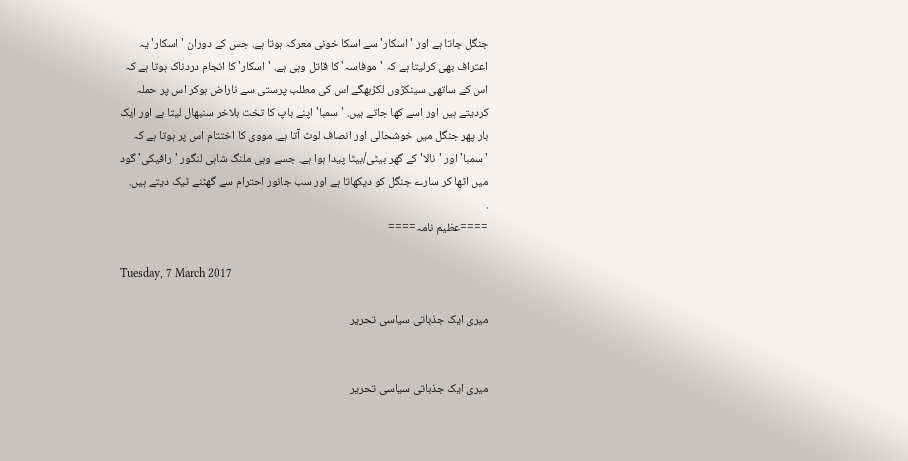جنگل جاتا ہے اور 'اسکار' سے اسکا خونی معرکہ ہوتا ہے. جس کے دوران 'اسکار' یہ اعتراف بھی کرلیتا ہے کہ 'موفاسہ' کا قاتل وہی ہے. 'اسکار' کا انجام دردناک ہوتا ہے کہ اس کے ساتھی سینکڑوں لکڑبھگے اس کی مطلب پرستی سے ناراض ہوکر اس پر حملہ کردیتے ہیں اور اسے کھا جاتے ہیں. 'سمبا' اپنے باپ کا تخت بلاخر سنبھال لیتا ہے اور ایک بار پھر جنگل میں خوشحالی اور انصاف لوٹ آتا ہے. مووی کا اختتام اس پر ہوتا ہے کہ 'سمبا' اور 'نالا' کے گھر بیٹی/بیٹا پیدا ہوا ہے. جسے وہی ملنگ شاہی لنگور 'رافیکی' گود میں اٹھا کر سارے جنگل کو دیکھاتا ہے اور سب جانور احترام سے گھٹنے ٹیک دیتے ہیں.
.
====عظیم نامہ====

Tuesday, 7 March 2017

میری ایک جذباتی سیاسی تحریر


میری ایک جذباتی سیاسی تحریر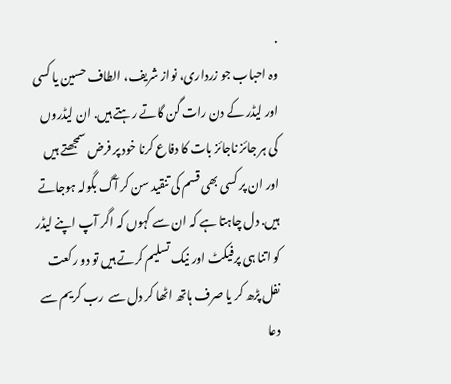.
وہ احباب جو زرداری، نواز شریف، الطاف حسین یا کسی اور لیڈر کے دن رات گن گاتے رہتے ہیں. ان لیڈروں کی ہر جائز ناجائز بات کا دفاع کرنا خود پر فرض سمجھتے ہیں اور ان پر کسی بھی قسم کی تنقید سن کر آگ بگولہ ہوجاتے ہیں. دل چاہتا ہے کہ ان سے کہوں کہ اگر آپ اپنے لیڈر کو اتنا ہی پرفیکٹ اور نیک تسلیم کرتے ہیں تو دو رکعت نفل پڑھ کر یا صرف ہاتھ اٹھا کر دل سے  رب کریم سے دعا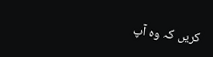کریں کہ وہ آپ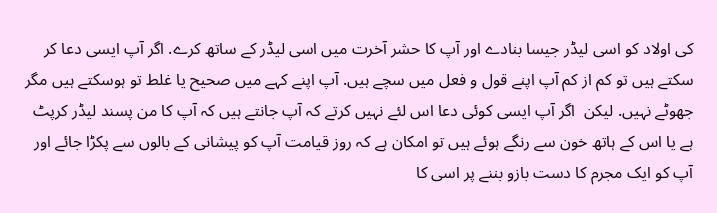کی اولاد کو اسی لیڈر جیسا بنادے اور آپ کا حشر آخرت میں اسی لیڈر کے ساتھ کرے. اگر آپ ایسی دعا کر سکتے ہیں تو کم از کم آپ اپنے قول و فعل میں سچے ہیں. آپ اپنے کہے میں صحیح یا غلط تو ہوسکتے ہیں مگر جھوٹے نہیں. لیکن  اگر آپ ایسی کوئی دعا اس لئے نہیں کرتے کہ آپ جانتے ہیں کہ آپ کا من پسند لیڈر کرپٹ ہے یا اس کے ہاتھ خون سے رنگے ہوئے ہیں تو امکان ہے کہ روز قیامت آپ کو پیشانی کے بالوں سے پکڑا جائے اور آپ کو ایک مجرم کا دست بازو بننے پر اسی کا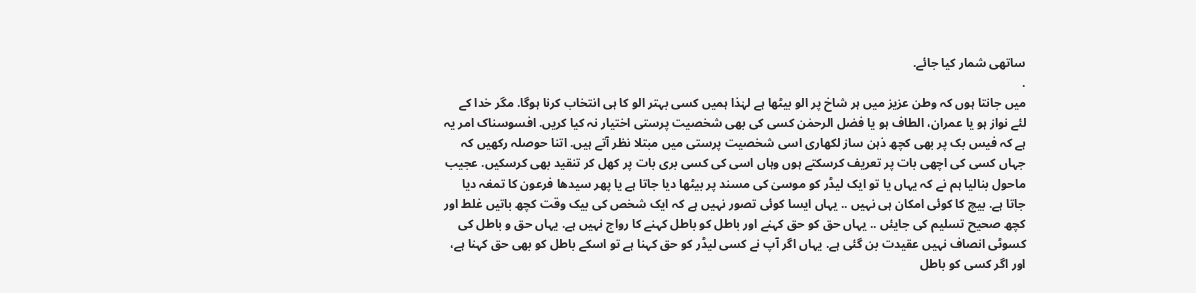ساتھی شمار کیا جائے.
.
میں جانتا ہوں کہ وطن عزیز میں ہر شاخ پر الو بیٹھا ہے لہٰذا ہمیں کسی بہتر الو کا ہی انتخاب کرنا ہوگا. مگر خدا کے لئے نواز ہو یا عمران، الطاف ہو یا فضل الرحمٰن کسی کی بھی شخصیت پرستی اختیار نہ کیا کریں. افسوسناک امر یہ ہے کہ فیس بک پر بھی کچھ ذہن ساز لکھاری اسی شخصیت پرستی میں مبتلا نظر آتے ہیں. اتنا حوصلہ رکھیں کہ جہاں کسی کی اچھی بات پر تعریف کرسکتے ہوں وہاں اسی کی کسی بری بات پر کھل کر تنقید بھی کرسکیں. عجیب ماحول بنالیا ہم نے کہ یہاں یا تو ایک لیڈر کو موسیٰ کی مسند پر بیٹھا دیا جاتا ہے یا پھر سیدھا فرعون کا تمغہ دیا جاتا ہے. بیچ کا کوئی امکان ہی نہیں .. یہاں ایسا کوئی تصور نہیں ہے کہ ایک شخص کی بیک وقت کچھ باتیں غلط اور کچھ صحیح تسلیم کی جایئں .. یہاں حق کو حق کہنے اور باطل کو باطل کہنے کا رواج نہیں ہے. یہاں حق و باطل کی کسوٹی انصاف نہیں عقیدت بن گئی ہے. یہاں اگر آپ نے کسی لیڈر کو حق کہنا ہے تو اسکے باطل کو بھی حق کہنا ہے، اور اگر کسی کو باطل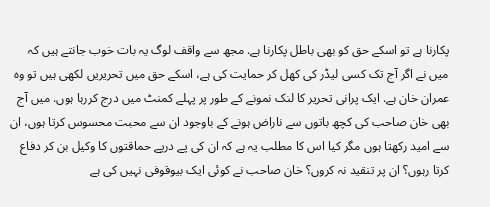پکارنا ہے تو اسکے حق کو بھی باطل پکارنا ہے. مجھ سے واقف لوگ یہ بات خوب جانتے ہیں کہ میں نے اگر آج تک کسی لیڈر کی کھل کر حمایت کی ہے، اسکے حق میں تحریریں لکھی ہیں تو وہ عمران خان ہے. ایک پرانی تحریر کا لنک نمونے کے طور پر پہلے کمنٹ میں درج کررہا ہوں. میں آج بھی خان صاحب کی کچھ باتوں سے ناراض ہونے کے باوجود ان سے محبت محسوس کرتا ہوں، ان سے امید رکھتا ہوں مگر کیا اس کا مطلب یہ ہے کہ ان کی پے درپے حماقتوں کا وکیل بن کر دفاع کرتا رہوں؟ ان پر تنقید نہ کروں؟ خان صاحب نے کوئی ایک بیوقوفی نہیں کی ہے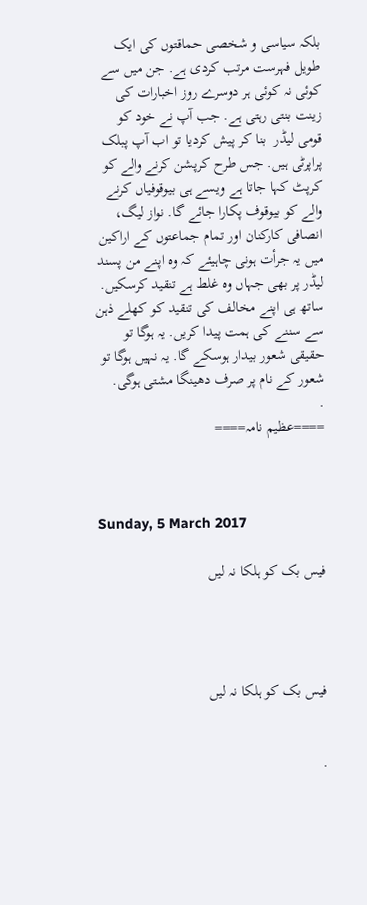بلکہ سیاسی و شخصی حماقتوں کی ایک طویل فہرست مرتب کردی ہے. جن میں سے کوئی نہ کوئی ہر دوسرے روز اخبارات کی زینت بنتی رہتی ہے. جب آپ نے خود کو قومی لیڈر  بنا کر پیش کردیا تو اب آپ پبلک پراپرٹی ہیں. جس طرح کرپشن کرنے والے کو کرپٹ کہا جاتا ہے ویسے ہی بیوقوفیاں کرنے والے کو بیوقوف پکارا جائے گا. نواز لیگ، انصافی کارکنان اور تمام جماعتوں کے اراکین میں یہ جرأت ہونی چاہیئے کہ وہ اپنے من پسند لیڈر پر بھی جہاں وہ غلط ہے تنقید کرسکیں. ساتھ ہی اپنے مخالف کی تنقید کو کھلے ذہن سے سننے کی ہمت پیدا کریں. یہ ہوگا تو حقیقی شعور بیدار ہوسکے گا. یہ نہیں ہوگا تو شعور کے نام پر صرف دھینگا مشتی ہوگی.
.
====عظیم نامہ====



Sunday, 5 March 2017

فیس بک کو ہلکا نہ لیں




فیس بک کو ہلکا نہ لیں


.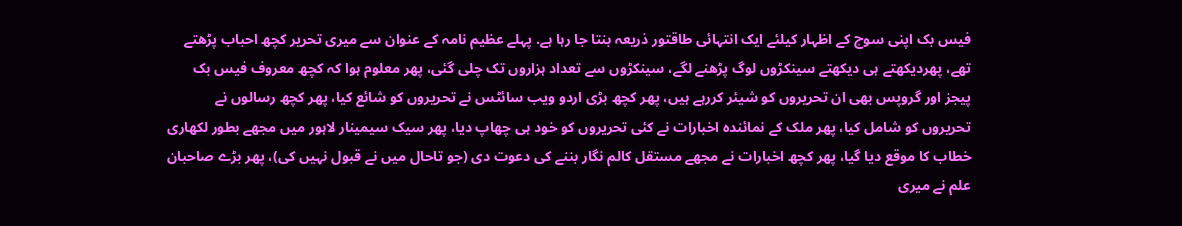فیس بک اپنی سوچ کے اظہار کیلئے ایک انتہائی طاقتور ذریعہ بنتا جا رہا ہے. پہلے عظیم نامہ کے عنوان سے میری تحریر کچھ احباب پڑھتے تھے، پھردیکھتے ہی دیکھتے سینکڑوں لوگ پڑھنے لگے، سینکڑوں سے تعداد ہزاروں تک چلی گئی، پھر معلوم ہوا کہ کچھ معروف فیس بک پیجز اور گروپس بھی ان تحریروں کو شیئر کررہے ہیں، پھر کچھ بڑی اردو ویب سائٹس نے تحریروں کو شائع کیا، پھر کچھ رسالوں نے تحریروں کو شامل کیا، پھر ملک کے نمائندہ اخبارات نے کئی تحریروں کو خود ہی چھاپ دیا، پھر سیک سیمینار لاہور میں مجھے بطور لکھاری خطاب کا موقع دیا گیا، پھر کچھ اخبارات نے مجھے مستقل کالم نگار بننے کی دعوت دی (جو تاحال میں نے قبول نہیں کی)، پھر بڑے صاحبان علم نے میری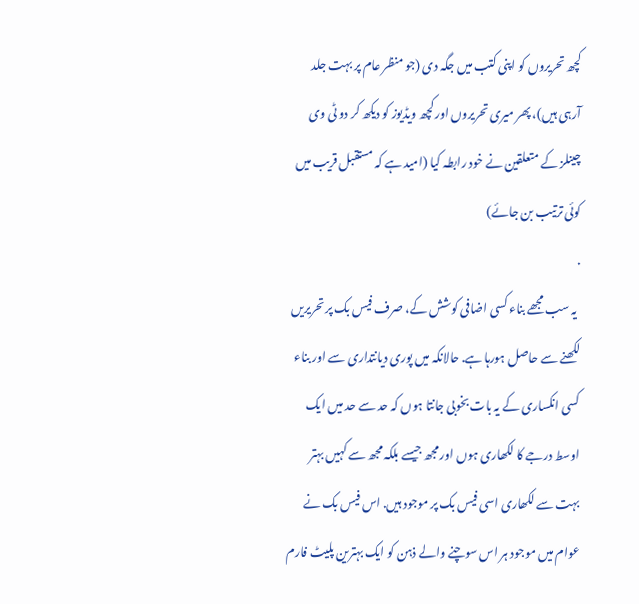کچھ تحریروں کو اپنی کتب میں جگہ دی (جو منظر عام پر بہت جلد آرہی ہیں)، پھر میری تحریروں اور کچھ ویڈیوز کو دیکھ کر دو ٹی وی چینلز کے متعلقین نے خود رابطہ کیا (امید ہے کہ مستقبل قریب میں کوئی ترتیب بن جائے)
.
 یہ سب مجھے بناء کسی اضافی کوشش کے، صرف فیس بک پر تحریریں لکھنے سے حاصل ہورہا ہے. حالانکہ میں پوری دیانتداری سے اور بناء کسی انکساری کے یہ بات بخوبی جانتا ہوں کہ حد سے حد میں ایک اوسط درجے کا لکھاری ہوں اور مجھ جیسے بلکہ مجھ سے کہیں بہتر بہت سے لکھاری اسی فیس بک پر موجود ہیں. اس فیس بک نے عوام میں موجود ہر اس سوچنے والے ذہن کو ایک بہترین پلیٹ فارم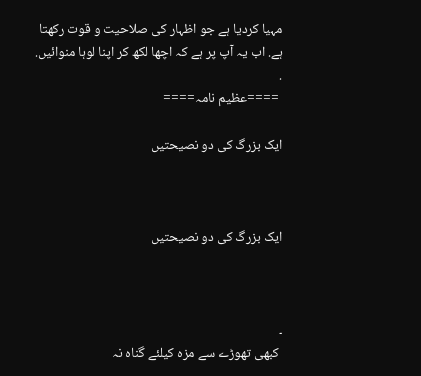مہیا کردیا ہے جو اظہار کی صلاحیت و قوت رکھتا ہے. اب یہ آپ پر ہے کہ اچھا لکھ کر اپنا لوہا منوائیں.
.
 ====عظیم نامہ====

ایک بزرگ کی دو نصیحتیں



ایک بزرگ کی دو نصیحتیں



۔
 کبھی تھوڑے سے مزہ کیلئے گناہ نہ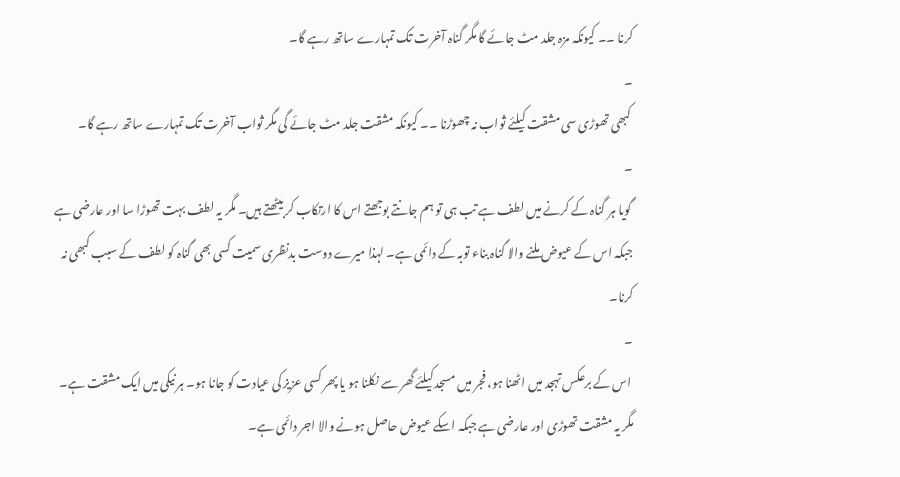کرنا ۔۔ کیونکہ مزہ جلد مٹ جائے گا مگر گناہ آخرت تک تمہارے ساتھ رہے گا۔
۔
 کبھی تھوڑی سی مشقت کیلئے ثواب نہ چھوڑنا ۔۔ کیونکہ مشقت جلد مٹ جائے گی مگر ثواب آخرت تک تمہارے ساتھ رہے گا۔
۔
 گویا ہر گناہ کے کرنے میں لطف ہے تب ہی تو ہم جانتے بوجھتے اس کا ارتکاب کر بیٹھتے ہیں۔ مگر یہ لطف بہت تھوڑا سا اور عارضی ہے جبکہ اس کے عیوض ملنے والا گناہ بناء توبہ کے دائمی ہے۔ لہذا میرے دوست بدنظری سمیت کسی بھی گناہ کو لطف کے سبب کبھی نہ کرنا۔
۔
 اس کے برعکس تہجد میں اٹھنا ہو، فجر میں مسجد کیلئے گھر سے نکلنا ہو یا پھر کسی عزیز کی عیادت کو جانا ہو۔ ہر نیکی میں ایک مشقت ہے۔ مگر یہ مشقت تھوڑی اور عارضی ہے جبکہ اسکے عیوض حاصل ہونے والا اجر دائمی ہے۔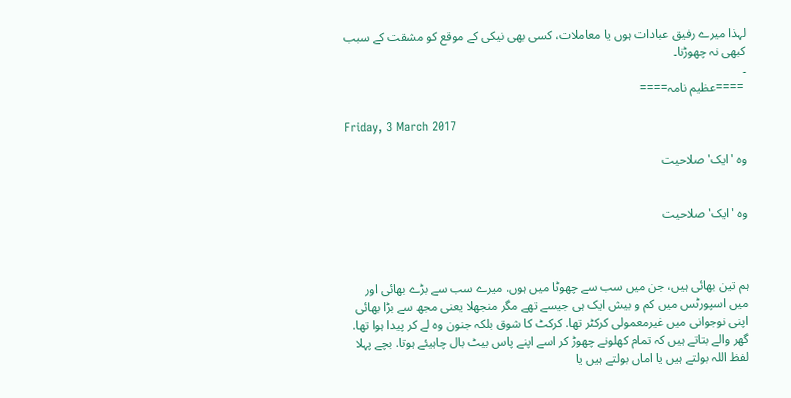لہذا میرے رفیق عبادات ہوں یا معاملات، کسی بھی نیکی کے موقع کو مشقت کے سبب کبھی نہ چھوڑنا۔
۔
 ====عظیم نامہ====

Friday, 3 March 2017

وہ 'ایک' صلاحیت


وہ 'ایک' صلاحیت



ہم تین بھائی ہیں، جن میں سب سے چھوٹا میں ہوں. میرے سب سے بڑے بھائی اور میں اسپورٹس میں کم و بیش ایک ہی جیسے تھے مگر منجھلا یعنی مجھ سے بڑا بھائی اپنی نوجوانی میں غیرمعمولی کرکٹر تھا. کرکٹ کا شوق بلکہ جنون وہ لے کر پیدا ہوا تھا. گھر والے بتاتے ہیں کہ تمام کھلونے چھوڑ کر اسے اپنے پاس بیٹ بال چاہیئے ہوتا. بچے پہلا لفظ اللہ بولتے ہیں یا اماں بولتے ہیں یا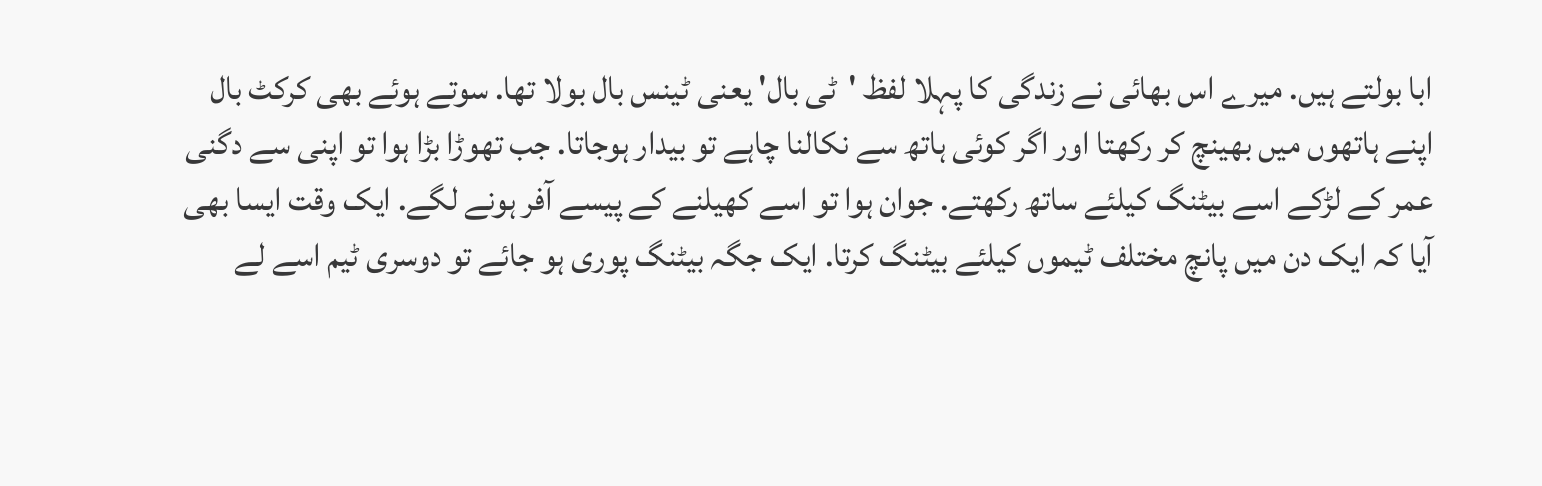ابا بولتے ہیں. میرے اس بھائی نے زندگی کا پہلا لفظ 'ٹی بال' یعنی ٹینس بال بولا تھا. سوتے ہوئے بھی کرکٹ بال اپنے ہاتھوں میں بھینچ کر رکھتا اور اگر کوئی ہاتھ سے نکالنا چاہے تو بیدار ہوجاتا. جب تھوڑا بڑا ہوا تو اپنی سے دگنی عمر کے لڑکے اسے بیٹنگ کیلئے ساتھ رکھتے. جوان ہوا تو اسے کھیلنے کے پیسے آفر ہونے لگے. ایک وقت ایسا بھی آیا کہ ایک دن میں پانچ مختلف ٹیموں کیلئے بیٹنگ کرتا. ایک جگہ بیٹنگ پوری ہو جائے تو دوسری ٹیم اسے لے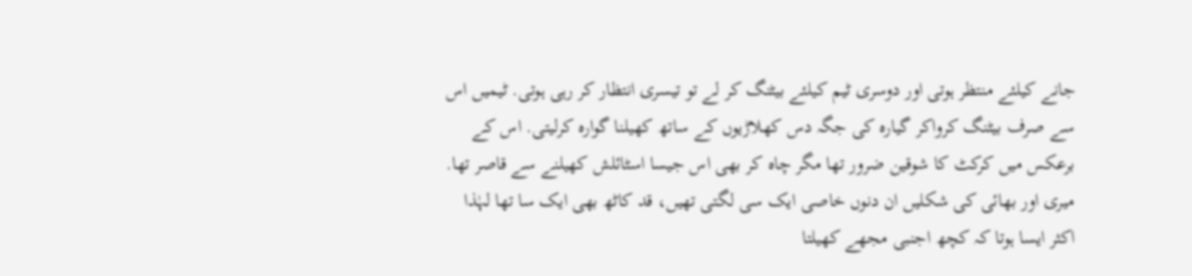جانے کیلئے منتظر ہوتی اور دوسری ٹیم کیلئے بیٹنگ کر لے تو تیسری انتظار کر رہی ہوتی. ٹیمیں اس سے صرف بیٹنگ کرواکر گیارہ کی جگہ دس کھلاڑیوں کے ساتھ کھیلنا گوارہ کرلیتی. اس کے برعکس میں کرکٹ کا شوقین ضرور تھا مگر چاہ کر بھی اس جیسا اسٹائلش کھیلنے سے قاصر تھا. میری اور بھائی کی شکلیں ان دنوں خاصی ایک سی لگتی تھیں، قد کاٹھ بھی ایک سا تھا لہٰذا اکثر ایسا ہوتا کہ کچھ اجنبی مجھے کھیلتا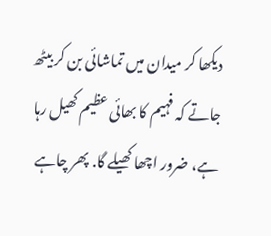دیکھا کر میدان میں تماشائی بن کر بیٹھ جاتے کہ فہیم کا بھائی عظیم کھیل رہا ہے، ضرور اچھا کھیلے گا. پھر چاہے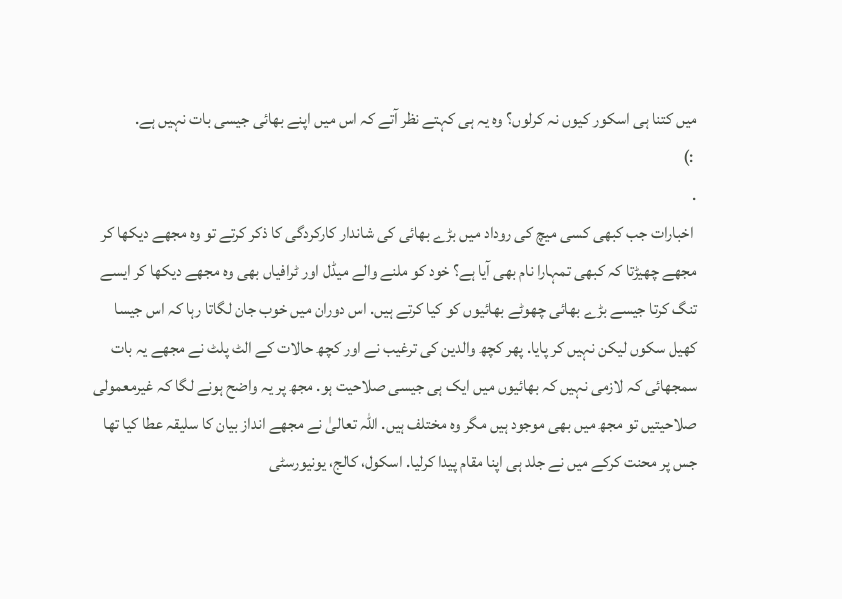میں کتنا ہی اسکور کیوں نہ کرلوں؟ وہ یہ ہی کہتے نظر آتے کہ اس میں اپنے بھائی جیسی بات نہیں ہے.
 :)
.
 اخبارات جب کبھی کسی میچ کی روداد میں بڑے بھائی کی شاندار کارکردگی کا ذکر کرتے تو وہ مجھے دیکھا کر مجھے چھیڑتا کہ کبھی تمہارا نام بھی آیا ہے؟ خود کو ملنے والے میڈل اور ٹرافیاں بھی وہ مجھے دیکھا کر ایسے تنگ کرتا جیسے بڑے بھائی چھوٹے بھائیوں کو کیا کرتے ہیں. اس دوران میں خوب جان لگاتا رہا کہ اس جیسا کھیل سکوں لیکن نہیں کر پایا. پھر کچھ والدین کی ترغیب نے اور کچھ حالات کے الٹ پلٹ نے مجھے یہ بات سمجھائی کہ لازمی نہیں کہ بھائیوں میں ایک ہی جیسی صلاحیت ہو. مجھ پر یہ واضح ہونے لگا کہ غیرمعمولی صلاحیتیں تو مجھ میں بھی موجود ہیں مگر وہ مختلف ہیں. اللہ تعالیٰ نے مجھے انداز بیان کا سلیقہ عطا کیا تھا جس پر محنت کرکے میں نے جلد ہی اپنا مقام پیدا کرلیا. اسکول، کالج، یونیورسٹی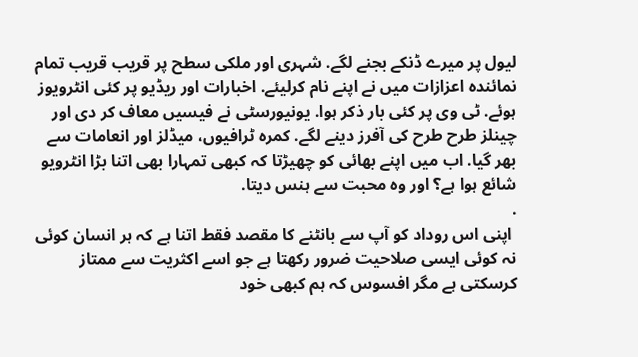لیول پر میرے ڈنکے بجنے لگے. شہری اور ملکی سطح پر قریب قریب تمام نمائندہ اعزازات میں نے اپنے نام کرلیئے. اخبارات اور ریڈیو پر کئی انٹرویوز ہوئے. ٹی وی پر کئی بار ذکر ہوا. یونیورسٹی نے فیسیں معاف کر دی اور چینلز طرح طرح کی آفرز دینے لگے. کمرہ ٹرافیوں، میڈلز اور انعامات سے بھر گیا. اب میں اپنے بھائی کو چھیڑتا کہ کبھی تمہارا بھی اتنا بڑا انٹرویو شائع ہوا ہے؟ اور وہ محبت سے ہنس دیتا.
.
 اپنی اس روداد کو آپ سے بانٹنے کا مقصد فقط اتنا ہے کہ ہر انسان کوئی نہ کوئی ایسی صلاحیت ضرور رکھتا ہے جو اسے اکثریت سے ممتاز کرسکتی ہے مگر افسوس کہ ہم کبھی خود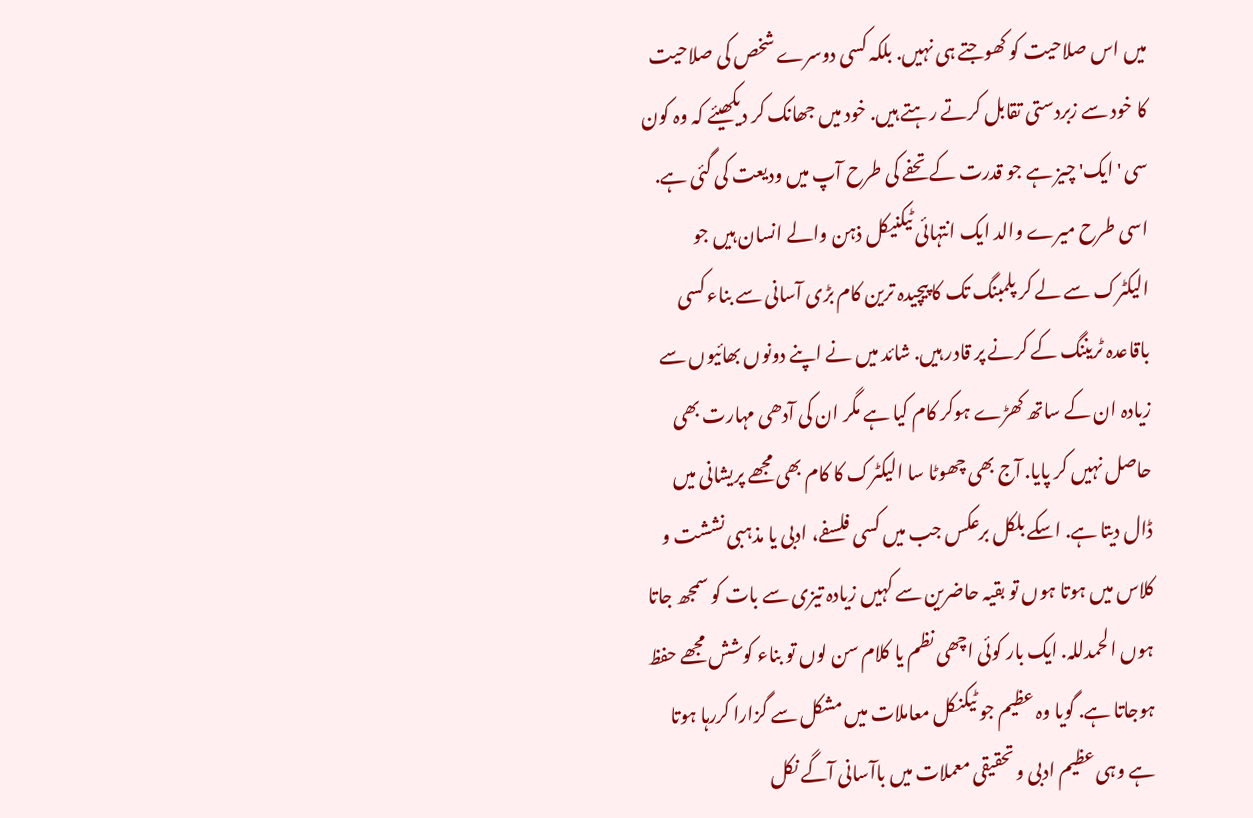میں اس صلاحیت کو کھوجتے ہی نہیں. بلکہ کسی دوسرے شخص کی صلاحیت کا خود سے زبردستی تقابل کرتے رہتے ہیں. خود میں جھانک کر دیکھیئے کہ وہ کون سی 'ایک' چیز ہے جو قدرت کے تحفے کی طرح آپ میں ودیعت کی گئی ہے. اسی طرح میرے والد ایک انتہائی ٹیکنیکل ذہن والے انسان ہیں جو الیکٹرک سے لے کر پلمبنگ تک کا پیچیدہ ترین کام بڑی آسانی سے بناء کسی باقاعدہ ٹریننگ کے کرنے پر قادر ہیں. شائد میں نے اپنے دونوں بھائیوں سے زیادہ ان کے ساتھ کھڑے ہوکر کام کیا ہے مگر ان کی آدھی مہارت بھی حاصل نہیں کر پایا. آج بھی چھوٹا سا الیکٹرک کا کام بھی مجھے پریشانی میں ڈال دیتا ہے. اسکے بلکل برعکس جب میں کسی فلسفے، ادبی یا مذہبی نششت و کلاس میں ہوتا ہوں تو بقیہ حاضرین سے کہیں زیادہ تیزی سے بات کو سمجھ جاتا ہوں الحمدللہ. ایک بار کوئی اچھی نظم یا کلام سن لوں تو بناء کوشش مجھے حفظ ہوجاتا ہے. گویا وہ عظیم جو ٹیکنکل معاملات میں مشکل سے گزارا کررہا ہوتا ہے وہی عظیم ادبی و تحقیقی معملات میں باآسانی آگے نکل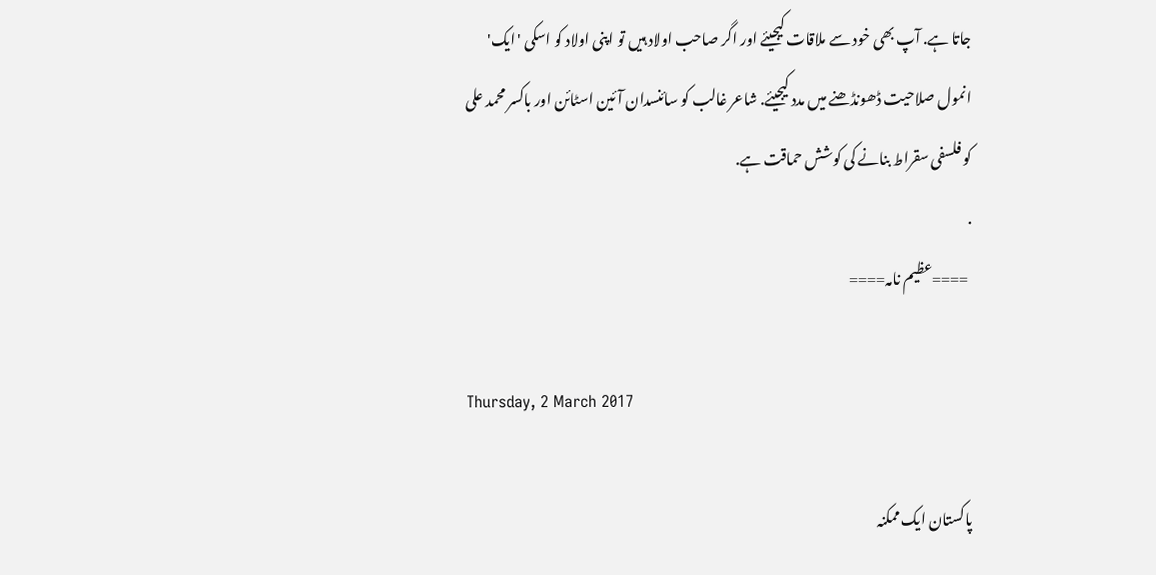جاتا ہے. آپ بھی خود سے ملاقات کیجیئے اور اگر صاحب اولاد ہیں تو اپنی اولاد کو اسکی 'ایک' انمول صلاحیت ڈھونڈھنے میں مدد کیجیئے. شاعر غالب کو سائنسدان آئین اسٹائن اور باکسر محمد علی کو فلسفی سقراط بنانے کی کوشش حماقت ہے.
.
 ====عظیم نامہ====

Thursday, 2 March 2017

پاکستان ایک ممکنہ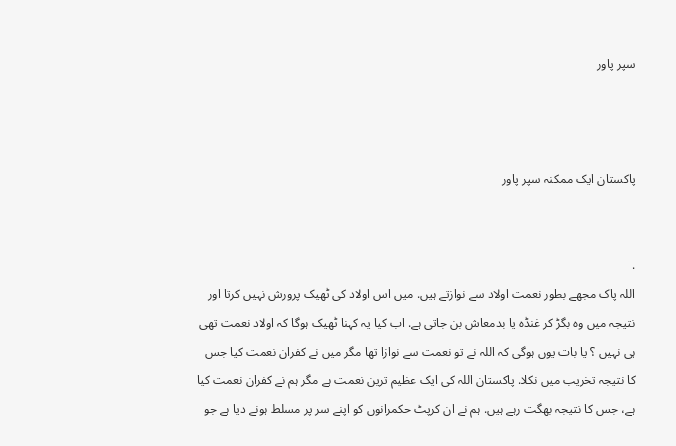سپر پاور



پاکستان ایک ممکنہ سپر پاور


.
اللہ پاک مجھے بطور نعمت اولاد سے نوازتے ہیں. میں اس اولاد کی ٹھیک پرورش نہیں کرتا اور نتیجہ میں وہ بگڑ کر غنڈہ یا بدمعاش بن جاتی ہے. اب کیا یہ کہنا ٹھیک ہوگا کہ اولاد نعمت تھی ہی نہیں ؟ یا بات یوں ہوگی کہ اللہ نے تو نعمت سے نوازا تھا مگر میں نے کفران نعمت کیا جس کا نتیجہ تخریب میں نکلا. پاکستان اللہ کی ایک عظیم ترین نعمت ہے مگر ہم نے کفران نعمت کیا ہے، جس کا نتیجہ بھگت رہے ہیں. ہم نے ان کرپٹ حکمرانوں کو اپنے سر پر مسلط ہونے دیا ہے جو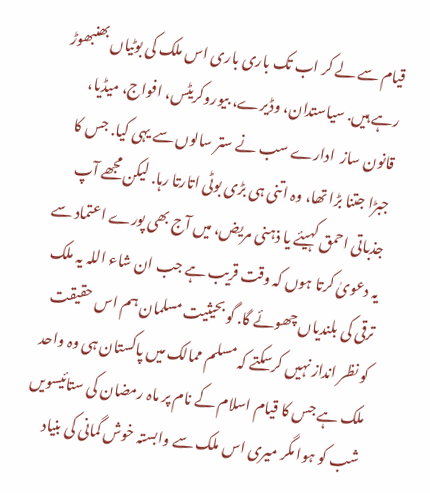قیام سے لے کر اب تک باری باری اس ملک کی بوٹیاں بھنبھوڑ رہے ہیں. سیاستدان، وڈیرے، بیوروکریٹس، افواج، میڈیا، قانون ساز  ادارے سب نے ستر سالوں سے یہی کیا. جس کا جبڑا جتنا بڑا تھا، وہ اتنی ہی بڑی بوٹی اتارتا رہا. لیکن مجھے آپ جذباتی احمق کہیئے یا ذہنی مریض، میں آج بھی پورے اعتماد سے یہ دعویٰ کرتا ہوں کہ وقت قریب ہے جب ان شاء اللہ یہ ملک ترقی کی بلندیاں چھوئے گا. گو بحیثیت مسلمان ہم اس حقیقت کو نظر انداز نہیں کرسکتے کہ مسلم ممالک میں پاکستان ہی وہ واحد ملک ہے جس کا قیام اسلام کے نام پر ماہ رمضان کی ستائیسویں شب کو ہوا مگر میری اس ملک سے وابستہ خوش گمانی کی بنیاد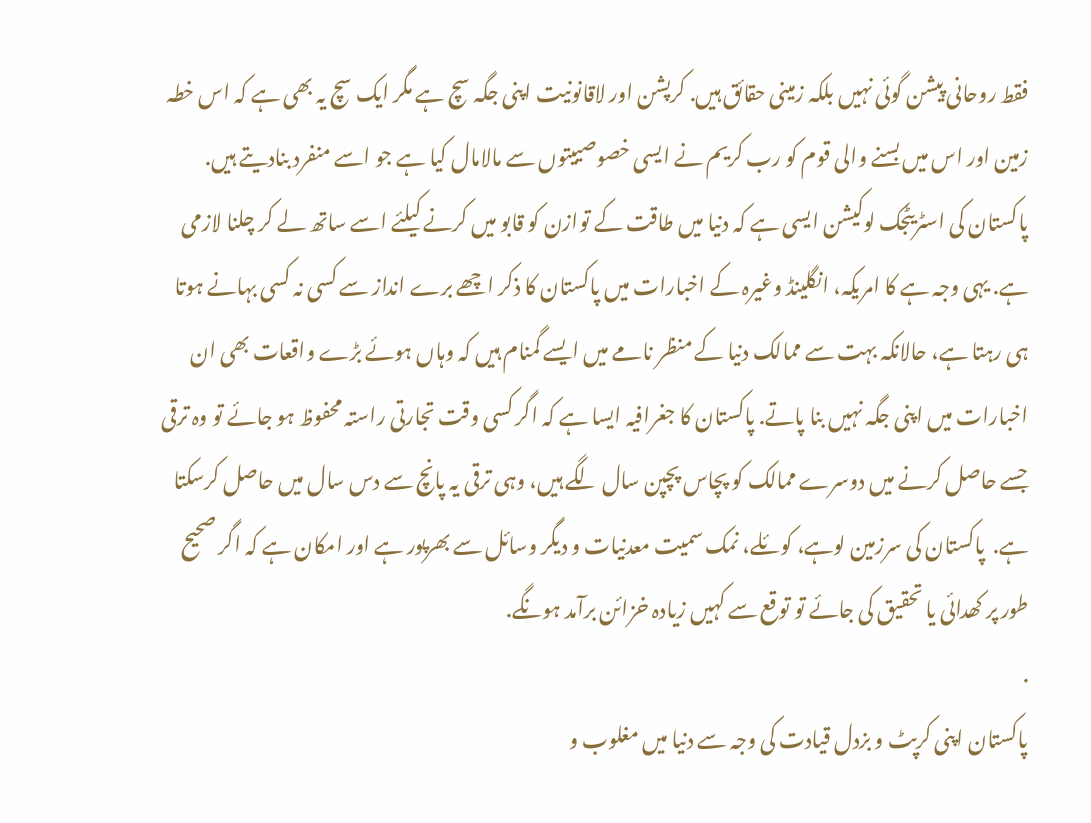فقط روحانی پیشن گوئی نہیں بلکہ زمینی حقائق ہیں. کرپشن اور لاقانونیت اپنی جگہ سچ ہے مگر ایک سچ یہ بھی ہے کہ اس خطہ زمین اور اس میں بسنے والی قوم کو رب کریم نے ایسی خصوصییتوں سے مالامال کیا ہے جو اسے منفرد بنادیتے ہیں. پاکستان کی اسٹریٹجک لوکیشن ایسی ہے کہ دنیا میں طاقت کے توازن کو قابو میں کرنے کیلئے اسے ساتھ لے کر چلنا لازمی ہے. یہی وجہ ہے کا امریکہ، انگلینڈ وغیرہ کے اخبارات میں پاکستان کا ذکر اچھے برے انداز سے کسی نہ کسی بہانے ہوتا ہی رہتا ہے، حالانکہ بہت سے ممالک دنیا کے منظر نامے میں ایسے گمنام ہیں کہ وہاں ہوئے بڑے واقعات بھی ان اخبارات میں اپنی جگہ نہیں بنا پاتے. پاکستان کا جغرافیہ ایسا ہے کہ اگر کسی وقت تجارتی راستہ محفوظ ہو جائے تو وہ ترقی جسے حاصل کرنے میں دوسرے ممالک کو پچاس پچپن سال لگے ہیں، وہی ترقی یہ پانچ سے دس سال میں حاصل کرسکتا ہے.  پاکستان کی سرزمین لوہے، کوئلے، نمک سمیت معدنیات و دیگر وسائل سے بھرپور ہے اور امکان ہے کہ اگر صحیح طور پر کھدائی یا تحقیق کی جائے تو توقع سے کہیں زیادہ خزائن برآمد ہونگے.
.
پاکستان اپنی کرپٹ و بزدل قیادت کی وجہ سے دنیا میں مغلوب و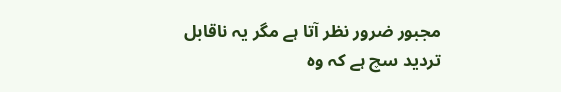مجبور ضرور نظر آتا ہے مگر یہ ناقابل تردید سچ ہے کہ وہ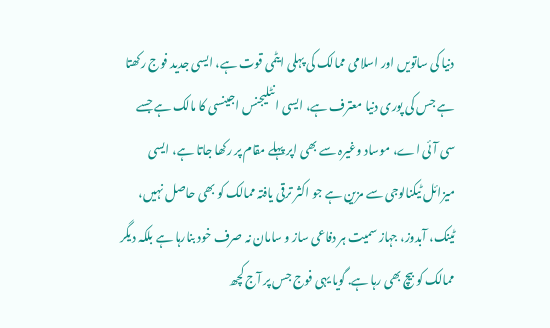دنیا کی ساتویں اور اسلامی ممالک کی پہلی ایٹمی قوت ہے، ایسی جدید فوج رکھتا ہے جس کی پوری دنیا معترف ہے، ایسی انٹلیجنس اجینسی کا مالک ہے جسے سی آئی اے، موساد وغیرہ سے بھی اپر پہلے مقام پر رکھا جاتا ہے، ایسی میزائل ٹیکنالوجی سے مزین ہے جو اکثر ترقی یافتہ ممالک کو بھی حاصل نہیں، ٹینک، آبدوز، جہاز سمیت ہر دفاعی ساز و سامان نہ صرف خود بنارہا ہے بلکہ دیگر ممالک کو بیچ بھی رہا ہے. گویا یہی فوج جس پر آج کچھ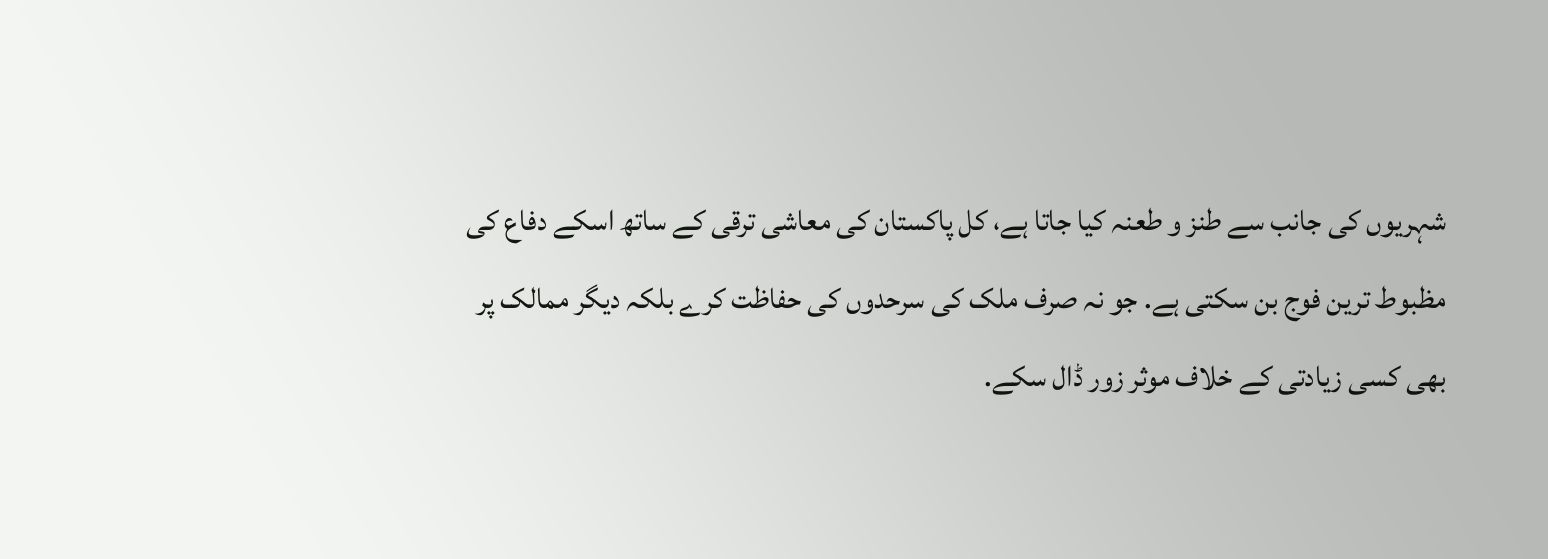شہریوں کی جانب سے طنز و طعنہ کیا جاتا ہے، کل پاکستان کی معاشی ترقی کے ساتھ اسکے دفاع کی مظبوط ترین فوج بن سکتی ہے. جو نہ صرف ملک کی سرحدوں کی حفاظت کرے بلکہ دیگر ممالک پر بھی کسی زیادتی کے خلاف موثر زور ڈال سکے.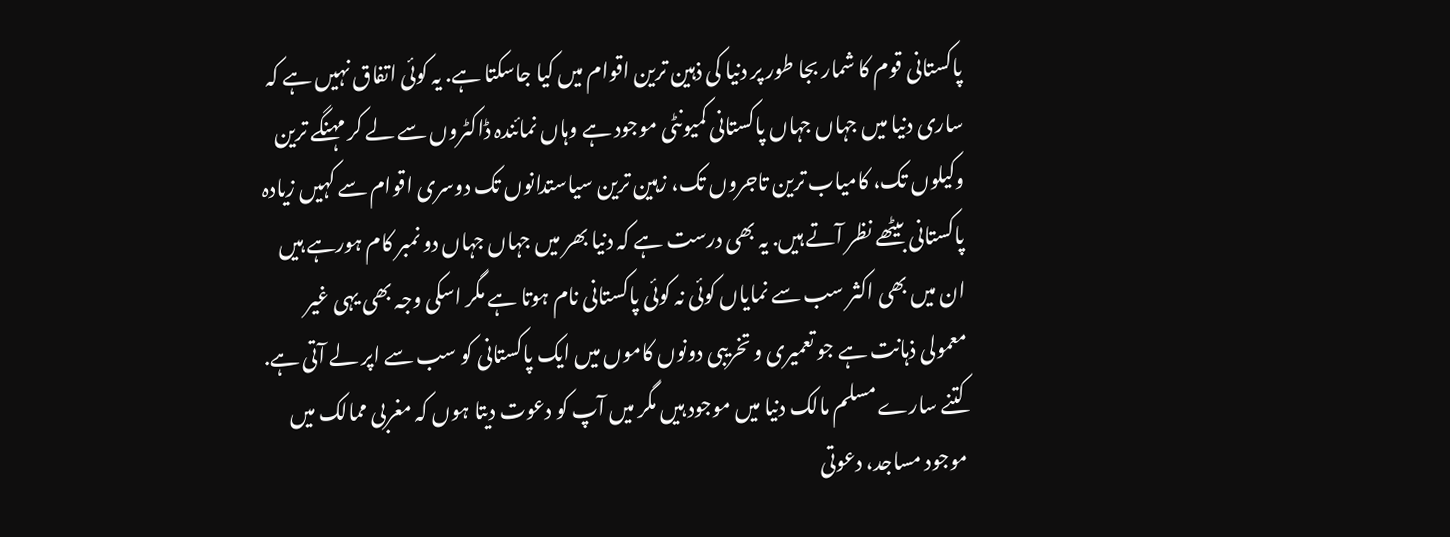پاکستانی قوم کا شمار بجا طور پر دنیا کی ذہین ترین اقوام میں کیا جاسکتا ہے. یہ کوئی اتفاق نہیں ہے کہ ساری دنیا میں جہاں جہاں پاکستانی کمیونٹی موجود ہے وہاں نمائندہ ڈاکٹروں سے لے کر مہنگے ترین وکیلوں تک، کامیاب ترین تاجروں تک، زہین ترین سیاستدانوں تک دوسری اقوام سے کہیں زیادہ پاکستانی بیٹھے نظر آتے ہیں. یہ بھی درست ہے کہ دنیا بھر میں جہاں جہاں دو نمبر کام ہورہے ہیں ان میں بھی اکثر سب سے نمایاں کوئی نہ کوئی پاکستانی نام ہوتا ہے مگر اسکی وجہ بھی یہی غیر معمولی ذہانت ہے جو تعمیری و تخریبی دونوں کاموں میں ایک پاکستانی کو سب سے اپر لے آتی ہے. کتنے سارے مسلم مالک دنیا میں موجود ہیں مگر میں آپ کو دعوت دیتا ہوں کہ مغربی ممالک میں موجود مساجد، دعوتی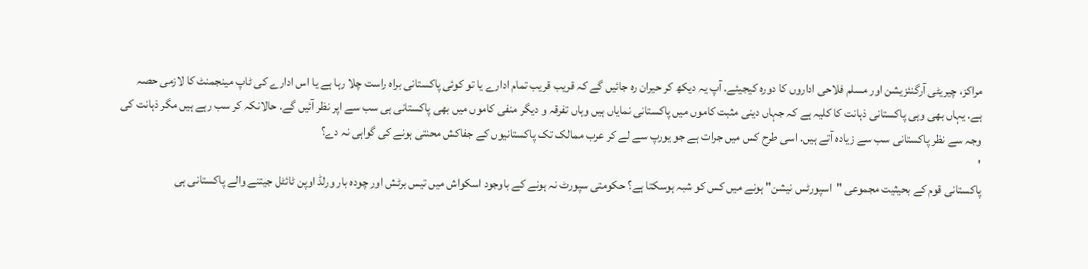مراکز، چیریٹی آرگنئزیشن اور مسلم فلاحی اداروں کا دورہ کیجیئے. آپ یہ دیکھ کر حیران رہ جائیں گے کہ قریب قریب تمام ادارے یا تو کوئی پاکستانی براہ راست چلا رہا ہے یا اس ادارے کی ٹاپ مینجمنٹ کا لازمی حصہ ہے. یہاں بھی وہی پاکستانی ذہانت کا کلیہ ہے کہ جہاں دینی مثبت کاموں میں پاکستانی نمایاں ہیں وہاں تفرقہ و دیگر منفی کاموں میں بھی پاکستانی ہی سب سے اپر نظر آئیں گے. حالانکہ کر سب رہے ہیں مگر ذہانت کی وجہ سے نظر پاکستانی سب سے زیادہ آتے ہیں. اسی طرح کس میں جرات ہے جو یورپ سے لے کر عرب ممالک تک پاکستانیوں کے جفاکش محنتی ہونے کی گواہی نہ دے؟
'
پاکستانی قوم کے بحیثیت مجموعی "اسپورٹس نیشن" ہونے میں کس کو شبہ ہوسکتا ہے؟ حکومتی سپورٹ نہ ہونے کے باوجود اسکواش میں تیس برٹش اور چودہ بار ورلڈ اوپن ٹائٹل جیتنے والے پاکستانی ہی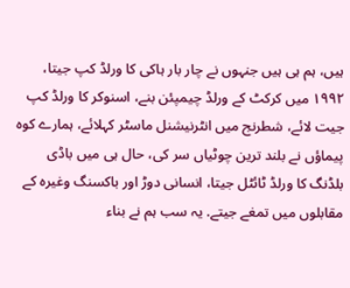ہیں، ہم ہی ہیں جنہوں نے چار بار ہاکی کا ورلڈ کپ جیتا، ١٩٩٢ میں کرکٹ کے ورلڈ چیمپئن بنے، اسنوکر کا ورلڈ کپ جیت لائے، شطرنج میں انٹرنیشنل ماسٹر کہلائے، ہمارے کوہ پیماؤں نے بلند ترین چوٹیاں سر کی، حال ہی میں باڈی بلڈنگ کا ورلڈ ٹائٹل جیتا، انسانی دوڑ اور باکسنگ وغیرہ کے مقابلوں میں تمغے جیتے. یہ سب ہم نے بناء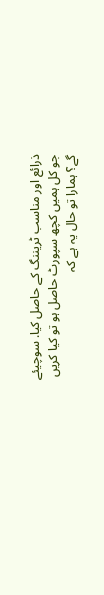ذرائع اور مناسب ٹریننگ کے حاصل کیا. سوچیئے جو کل ہمیں کچھ سپورٹ حاصل ہو تو کیا کریں گے؟ ہمارا تو حال یہ ہے کہ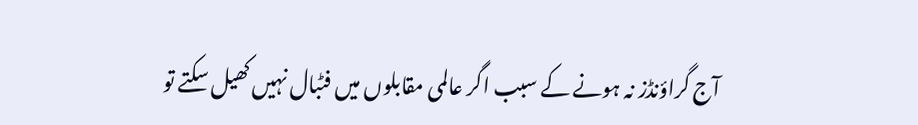آج گراؤنڈز نہ ہونے کے سبب اگر عالمی مقابلوں میں فٹبال نہیں کھیل سکتے تو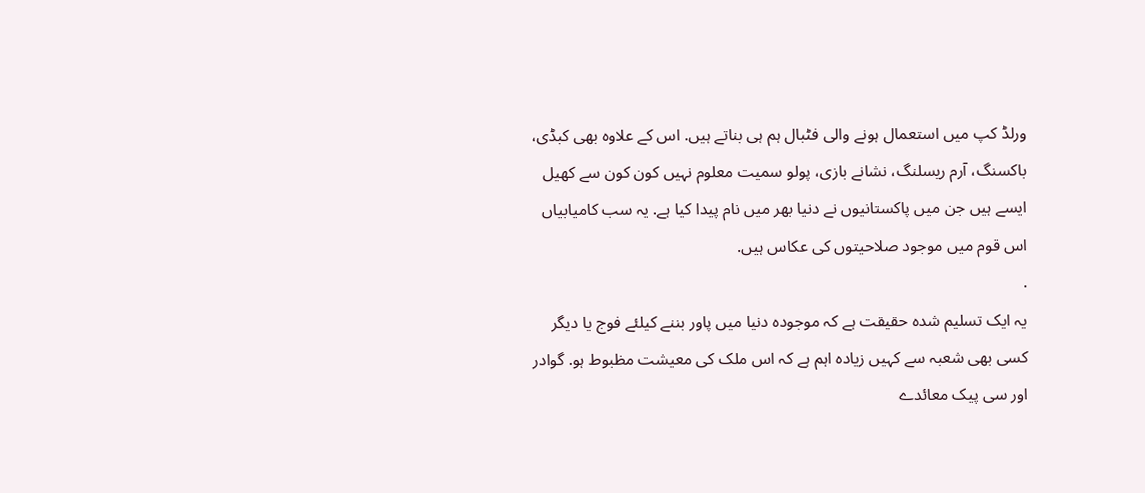ورلڈ کپ میں استعمال ہونے والی فٹبال ہم ہی بناتے ہیں. اس کے علاوہ بھی کبڈی، باکسنگ، آرم ریسلنگ، نشانے بازی، پولو سمیت معلوم نہیں کون کون سے کھیل ایسے ہیں جن میں پاکستانیوں نے دنیا بھر میں نام پیدا کیا ہے. یہ سب کامیابیاں اس قوم میں موجود صلاحیتوں کی عکاس ہیں.
.
یہ ایک تسلیم شدہ حقیقت ہے کہ موجودہ دنیا میں پاور بننے کیلئے فوج یا دیگر کسی بھی شعبہ سے کہیں زیادہ اہم ہے کہ اس ملک کی معیشت مظبوط ہو. گوادر اور سی پیک معائدے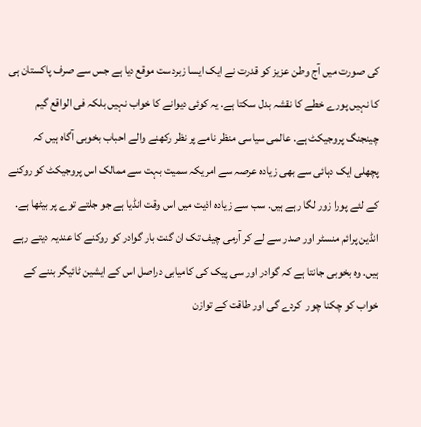کی صورت میں آج وطن عزیز کو قدرت نے ایک ایسا زبردست موقع دیا ہے جس سے صرف پاکستان ہی کا نہیں پورے خطے کا نقشہ بدل سکتا ہے. یہ کوئی دیوانے کا خواب نہیں بلکہ فی الواقع گیم چینجنگ پروجیکٹ ہے. عالمی سیاسی منظر نامے پر نظر رکھنے والے احباب بخوبی آگاہ ہیں کہ پچھلی ایک دہائی سے بھی زیادہ عرصہ سے امریکہ سمیت بہت سے ممالک اس پروجیکٹ کو روکنے کے لئے پورا زور لگا رہے ہیں. سب سے زیادہ اذیت میں اس وقت انڈیا ہے جو جلتے توے پر بیٹھا ہے. انڈین پرائم منسٹر اور صدر سے لے کر آرمی چیف تک ان گنت بار گوادر کو روکنے کا عندیہ دیتے رہے ہیں. وہ بخوبی جانتا ہے کہ گوادر اور سی پیک کی کامیابی دراصل اس کے ایشین ٹائیگر بننے کے خواب کو چکنا چور  کردے گی اور طاقت کے توازن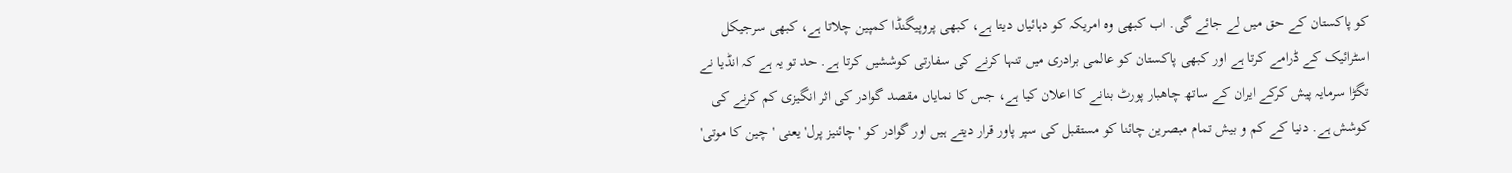کو پاکستان کے حق میں لے جائے گی. اب کبھی وہ امریکہ کو دہائیاں دیتا ہے، کبھی پروپیگنڈا کمپین چلاتا ہے، کبھی سرجیکل اسٹرائیک کے ڈرامے کرتا ہے اور کبھی پاکستان کو عالمی برادری میں تنہا کرنے کی سفارتی کوششیں کرتا ہے. حد تو یہ ہے کہ انڈیا نے تگڑا سرمایہ پیش کرکے ایران کے ساتھ چاھبار پورٹ بنانے کا اعلان کیا ہے، جس کا نمایاں مقصد گوادر کی اثر انگیزی کم کرنے کی کوشش ہے. دنیا کے کم و بیش تمام مبصرین چائنا کو مستقبل کی سپر پاور قرار دیتے ہیں اور گوادر کو 'چائنیز پرل' یعنی 'چین کا موتی'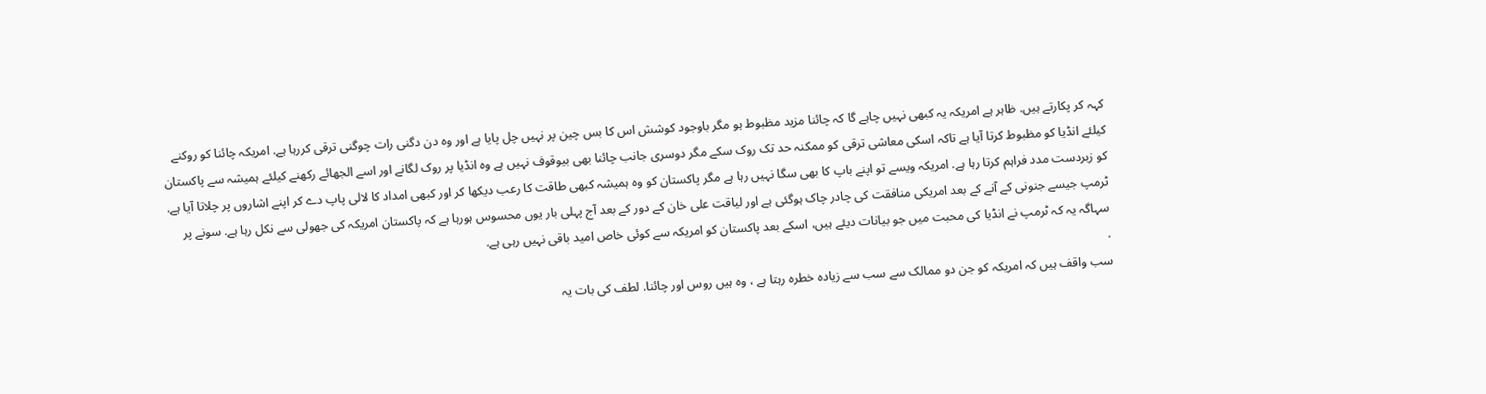کہہ کر پکارتے ہیں. ظاہر ہے امریکہ یہ کبھی نہیں چاہے گا کہ چائنا مزید مظبوط ہو مگر باوجود کوشش اس کا بس چین پر نہیں چل پایا ہے اور وہ دن دگنی رات چوگنی ترقی کررہا ہے. امریکہ چائنا کو روکنے کیلئے انڈیا کو مظبوط کرتا آیا ہے تاکہ اسکی معاشی ترقی کو ممکنہ حد تک روک سکے مگر دوسری جانب چائنا بھی بیوقوف نہیں ہے وہ انڈیا پر روک لگانے اور اسے الجھائے رکھنے کیلئے ہمیشہ سے پاکستان کو زبردست مدد فراہم کرتا رہا ہے. امریکہ ویسے تو اپنے باپ کا بھی سگا نہیں رہا ہے مگر پاکستان کو وہ ہمیشہ کبھی طاقت کا رعب دیکھا کر اور کبھی امداد کا لالی پاپ دے کر اپنے اشاروں پر چلاتا آیا ہے. ٹرمپ جیسے جنونی کے آنے کے بعد امریکی منافقت کی چادر چاک ہوگئی ہے اور لیاقت علی خان کے دور کے بعد آج پہلی بار یوں محسوس ہورہا ہے کہ پاکستان امریکہ کی جھولی سے نکل رہا ہے. سونے پر سہاگہ یہ کہ ٹرمپ نے انڈیا کی محبت میں جو بیانات دیئے ہیں، اسکے بعد پاکستان کو امریکہ سے کوئی خاص امید باقی نہیں رہی ہے.
.
سب واقف ہیں کہ امریکہ کو جن دو ممالک سے سب سے زیادہ خطرہ رہتا ہے ، وہ ہیں روس اور چائنا. لطف کی بات یہ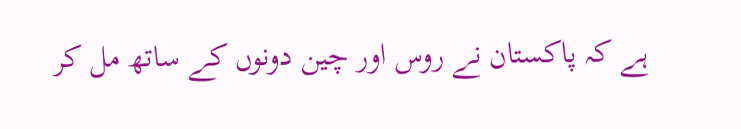ہے کہ پاکستان نے روس اور چین دونوں کے ساتھ مل کر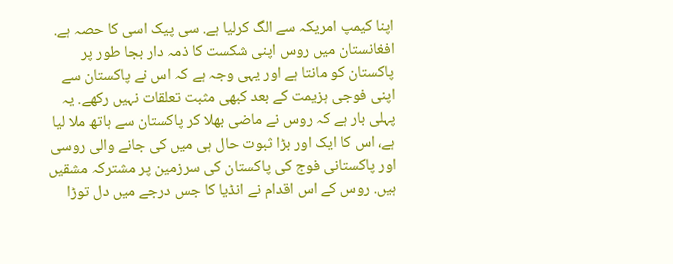اپنا کیمپ امریکہ سے الگ کرلیا ہے. سی پیک اسی کا حصہ ہے. افغانستان میں روس اپنی شکست کا ذمہ دار بجا طور پر پاکستان کو مانتا ہے اور یہی وجہ ہے کہ اس نے پاکستان سے اپنی فوجی ہزیمت کے بعد کبھی مثبت تعلقات نہیں رکھے. یہ پہلی بار ہے کہ روس نے ماضی بھلا کر پاکستان سے ہاتھ ملا لیا ہے، اس کا ایک اور بڑا ثبوت حال ہی میں کی جانے والی روسی اور پاکستانی فوج کی پاکستان کی سرزمین پر مشترکہ مشقیں ہیں. روس کے اس اقدام نے انڈیا کا جس درجے میں دل توڑا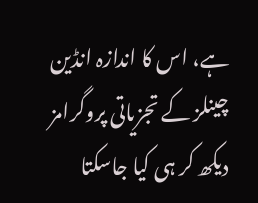ہے، اس کا اندازہ انڈین چینلز کے تجزیاتی پروگرامز دیکھ کر ہی کیا جاسکتا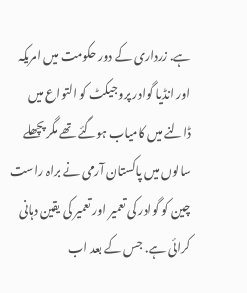ہے. زرداری کے دور حکومت میں امریکہ اور انڈیا گوادر پروجیکٹ کو التواع میں ڈالنے میں کامیاب ہوگئے تھے مگر پچھلے سالوں میں پاکستان آرمی نے براہ راست چین کو گوادر کی تعمیر اور تعمیر کی یقین دہانی کرائی ہے. جس کے بعد اب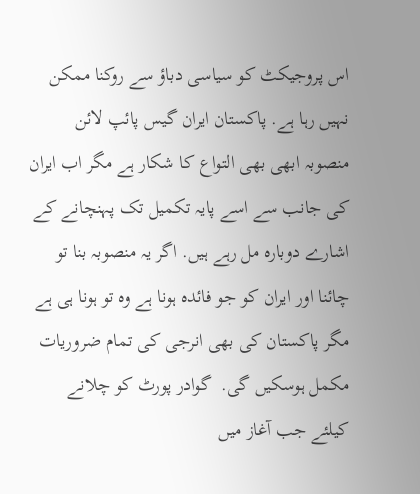اس پروجیکٹ کو سیاسی دباؤ سے روکنا ممکن نہیں رہا ہے. پاکستان ایران گیس پائپ لائن منصوبہ ابھی بھی التواع کا شکار ہے مگر اب ایران کی جانب سے اسے پایہ تکمیل تک پہنچانے کے اشارے دوبارہ مل رہے ہیں. اگر یہ منصوبہ بنا تو چائنا اور ایران کو جو فائدہ ہونا ہے وہ تو ہونا ہی ہے مگر پاکستان کی بھی انرجی کی تمام ضروریات مکمل ہوسکیں گی.  گوادر پورٹ کو چلانے کیلئے جب آغاز میں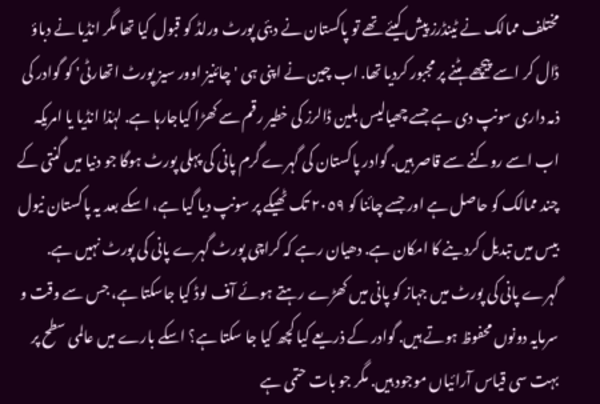مختلف ممالک نے ٹینڈرز پیش کیئے تھے تو پاکستان نے دبئی پورٹ ورلڈ کو قبول کیا تھا مگر انڈیا نے دباؤ ڈال کر اسے پیچھے ہٹنے پر مجبور کردیا تھا. اب چین نے اپنی ہی 'چائنیز اوور سیز پورٹ اتھارٹی' کو گوادر کی ذمہ داری سونپ دی ہے جسے چھیالیس بلین ڈالرز کی خطیر رقم سے کھڑا کیاجارہا ہے. لہٰذا انڈیا یا امریکہ اب اسے روکنے سے قاصر ہیں. گوادر پاکستان کی گہرے گرم پانی کی پہلی پورٹ ہوگا جو دنیا میں گنتی کے چند ممالک کو حاصل ہے اور جسے چائنا کو ٢٠٥٩ تک ٹھیکے پر سونپ دیا گیا ہے، اسکے بعد یہ پاکستان نیول بیس میں تبدیل کردینے کا امکان ہے. دھیان رہے کہ کراچی پورٹ گہرے پانی کی پورٹ نہیں ہے. گہرے پانی کی پورٹ میں جہاز کو پانی میں کھڑے رہتے ہوئے آف لوڈ کیا جاسکتا ہے، جس سے وقت و سرمایہ دونوں محفوظ ہوتے ہیں. گوادر کے ذریعے کیا کچھ کیا جا سکتا ہے؟ اسکے بارے میں عالمی سطح پر بہت سی قیاس آرائیاں موجود ہیں. مگر جو بات حتمی ہے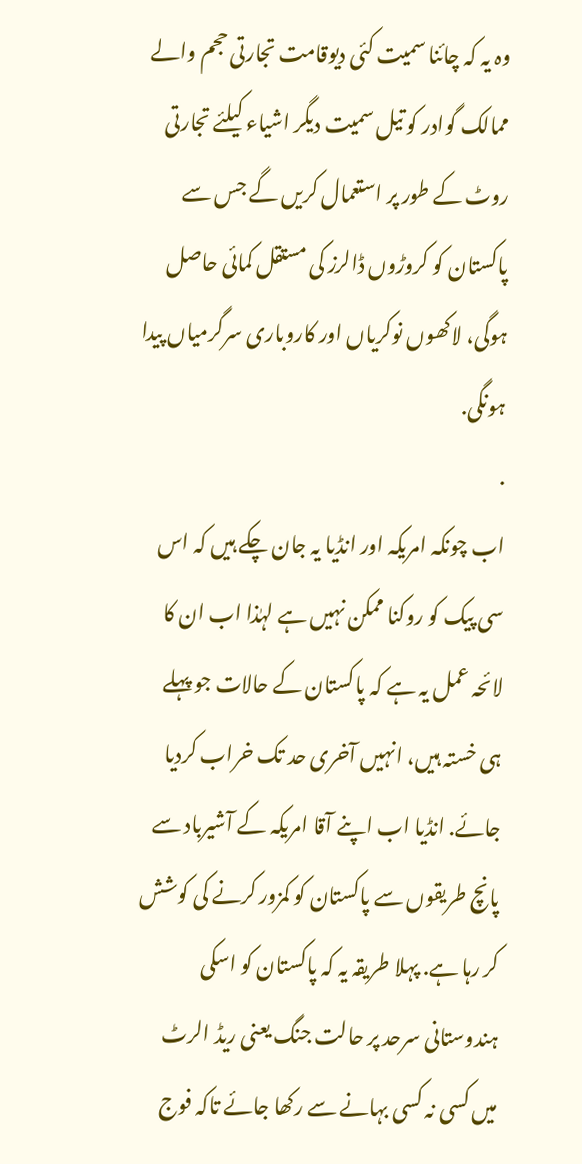وہ یہ کہ چائنا سمیت کئی دیوقامت تجارتی حجم والے ممالک گوادر کو تیل سمیت دیگر اشیاء کیلئے تجارتی روٹ کے طور پر استعمال کریں گے جس سے پاکستان کو کروڑوں ڈالرز کی مستقل کمائی حاصل ہوگی، لاکھوں نوکریاں اور کاروباری سرگرمیاں پیدا ہونگی.
.
اب چونکہ امریکہ اور انڈیا یہ جان چکے ہیں کہ اس سی پیک کو روکنا ممکن نہیں ہے لہٰذا اب ان کا لائحہ عمل یہ ہے کہ پاکستان کے حالات جو پہلے ہی خستہ ہیں، انہیں آخری حد تک خراب کردیا جائے. انڈیا اب اپنے آقا امریکہ کے آشیرباد سے پانچ طریقوں سے پاکستان کو کمزور کرنے کی کوشش کر رہا ہے. پہلا طریقہ یہ کہ پاکستان کو اسکی ہندوستانی سرحد پر حالت جنگ یعنی ریڈ الرٹ میں کسی نہ کسی بہانے سے رکھا جائے تاکہ فوج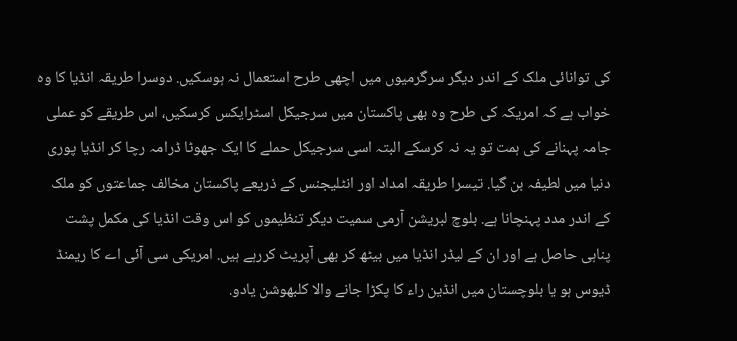کی توانائی ملک کے اندر دیگر سرگرمیوں میں اچھی طرح استعمال نہ ہوسکیں. دوسرا طریقہ انڈیا کا وہ خواب ہے کہ امریکہ کی طرح وہ بھی پاکستان میں سرجیکل اسٹرایکس کرسکیں، اس طریقے کو عملی جامہ پہنانے کی ہمت تو یہ نہ کرسکے البتہ اسی سرجیکل حملے کا ایک جھوٹا ڈرامہ رچا کر انڈیا پوری دنیا میں لطیفہ بن گیا. تیسرا طریقہ امداد اور انٹلیجنس کے ذریعے پاکستان مخالف جماعتوں کو ملک کے اندر مدد پہنچانا ہے. بلوچ لبریشن آرمی سمیت دیگر تنظیموں کو اس وقت انڈیا کی مکمل پشت پناہی حاصل ہے اور ان کے لیڈر انڈیا میں بیٹھ کر بھی آپریٹ کررہے ہیں. امریکی سی آئی اے کا ریمنڈ ڈیوس ہو یا بلوچستان میں انڈین راء کا پکڑا جانے والا کلبھوشن یادو.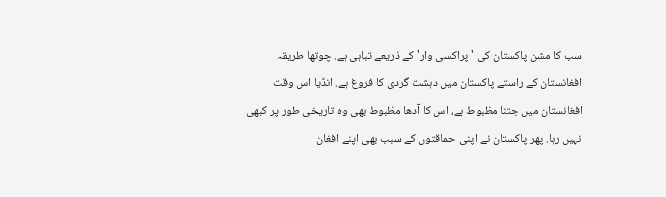سب کا مشن پاکستان کی 'پراکسی وار' کے ذریعے تباہی ہے. چوتھا طریقہ افغانستان کے راستے پاکستان میں دہشت گردی کا فروغ ہے. انڈیا اس وقت افغانستان میں جتنا مظبوط ہے، اس کا آدھا مظبوط بھی وہ تاریخی طور پر کبھی نہیں رہا. پھر پاکستان نے اپنی حماقتوں کے سبب بھی اپنے افغان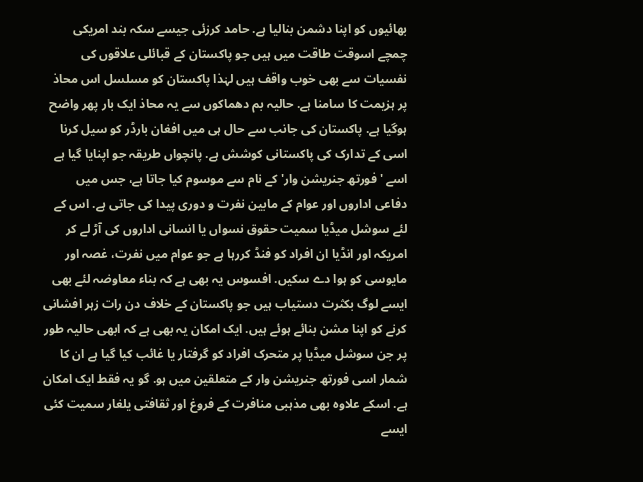بھائیوں کو اپنا دشمن بنالیا ہے. حامد کرزئی جیسے سکہ بند امریکی چمچے اسوقت طاقت میں ہیں جو پاکستان کے قبائلی علاقوں کی نفسیات سے بھی خوب واقف ہیں لہٰذا پاکستان کو مسلسل اس محاذ پر ہزیمت کا سامنا ہے. حالیہ بم دھماکوں سے یہ محاذ ایک بار پھر واضح ہوگیا ہے. پاکستان کی جانب سے حال ہی میں افغان بارڈر کو سیل کرنا اسی کے تدارک کی پاکستانی کوشش ہے. پانچواں طریقہ جو اپنایا گیا ہے اسے 'فورتھ جنریشن وار' کے نام سے موسوم کیا جاتا ہے، جس میں دفاعی اداروں اور عوام کے مابین نفرت و دوری پیدا کی جاتی ہے. اس کے لئے سوشل میڈیا سمیت حقوق نسواں یا انسانی اداروں کی آڑ لے کر امریکہ اور انڈیا ان افراد کو فنڈ کررہا ہے جو عوام میں نفرت، غصہ اور مایوسی کو ہوا دے سکیں. افسوس یہ بھی ہے کہ بناء معاوضہ لئے بھی ایسے لوگ بکثرت دستیاب ہیں جو پاکستان کے خلاف دن رات زہر افشانی کرنے کو اپنا مشن بنائے ہوئے ہیں. ایک امکان یہ بھی ہے کہ ابھی حالیہ طور پر جن سوشل میڈیا پر متحرک افراد کو گرفتار یا غائب کیا گیا ہے ان کا شمار اسی فورتھ جنریشن وار کے متعلقین میں ہو. گو یہ فقط ایک امکان ہے. اسکے علاوہ بھی مذہبی منافرت کے فروغ اور ثقافتی یلغار سمیت کئی ایسے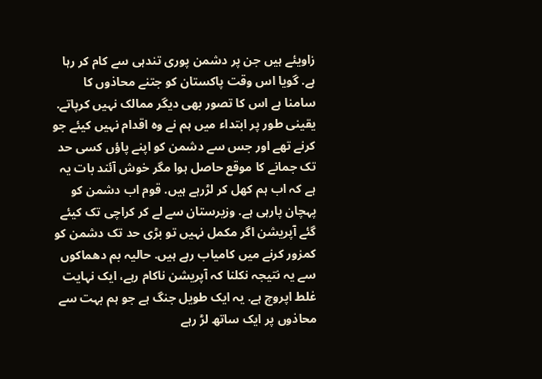زاویئے ہیں جن پر دشمن پوری تندہی سے کام کر رہا ہے. گویا اس وقت پاکستان کو جتنے محاذوں کا سامنا ہے اس کا تصور بھی دیگر ممالک نہیں کرپاتے. یقینی طور پر ابتداء میں ہم نے وہ اقدام نہیں کیئے جو کرنے تھے اور جس سے دشمن کو اپنے پاؤں کسی حد تک جمانے کا موقع حاصل ہوا مگر خوش آئند بات یہ ہے کہ اب ہم کھل کر لڑرہے ہیں. قوم اب دشمن کو پہچان پارہی ہے. وزیرستان سے لے کر کراچی تک کیئے گئے آپریشن اگر مکمل نہیں تو بڑی حد تک دشمن کو کمزور کرنے میں کامیاب رہے ہیں. حالیہ بم دھماکوں سے یہ نتیجہ نکلنا کہ آپریشن ناکام رہے، ایک نہایت غلط اپروچ ہے. یہ ایک طویل جنگ ہے جو ہم بہت سے محاذوں پر ایک ساتھ لڑ رہے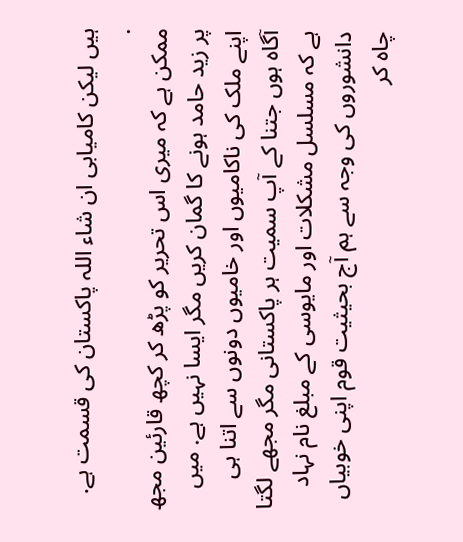ہیں لیکن کامیابی ان شاء اللہ پاکستان کی قسمت ہے.
.
ممکن ہے کہ میری اس تحریر کو پڑھ کر کچھ قارئین مجھ پر زید حامد ہونے کا گمان کریں مگر ایسا نہیں ہے. میں اپنے ملک کی ناکامیوں اور خامیوں دونوں سے اتنا ہی آگاہ ہوں جتنا کے آپ سمیت ہر پاکستانی مگر مجھے لگتا ہے کہ مسلسل مشکلات اور مایوسی کے مبلغ نام نہاد دانشوروں کی وجہ سے ہم آج بحیثیت قوم اپنی خوبیاں چاہ کر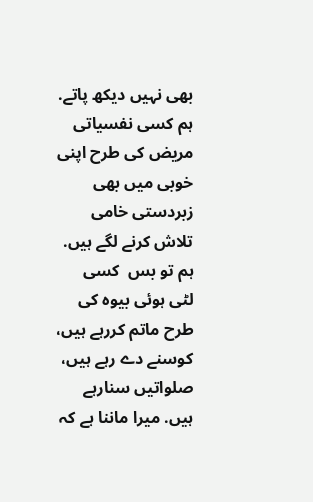بھی نہیں دیکھ پاتے. ہم کسی نفسیاتی مریض کی طرح اپنی خوبی میں بھی زبردستی خامی تلاش کرنے لگے ہیں. ہم تو بس  کسی لٹی ہوئی بیوہ کی طرح ماتم کررہے ہیں، کوسنے دے رہے ہیں، صلواتیں سنارہے ہیں. میرا ماننا ہے کہ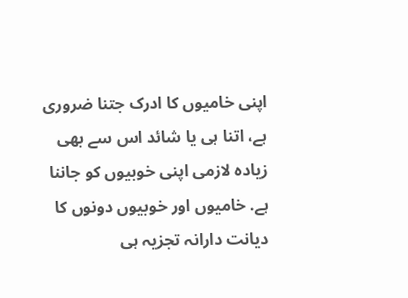اپنی خامیوں کا ادرک جتنا ضروری ہے، اتنا ہی یا شائد اس سے بھی زیادہ لازمی اپنی خوبیوں کو جاننا ہے. خامیوں اور خوبیوں دونوں کا دیانت دارانہ تجزیہ ہی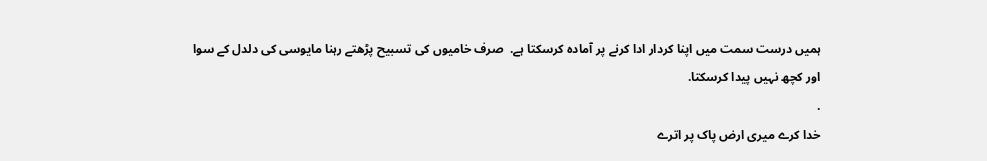ہمیں درست سمت میں اپنا کردار ادا کرنے پر آمادہ کرسکتا ہے.  صرف خامیوں کی تسبیح پڑھتے رہنا مایوسی کی دلدل کے سوا اور کچھ نہیں پیدا کرسکتا.
.
خدا کرے میری ارض پاک پر اترے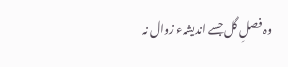وہ فصلِ گل جسے اندیشہء زوال نہ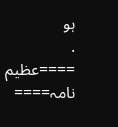ہو
.
====عظیم نامہ====